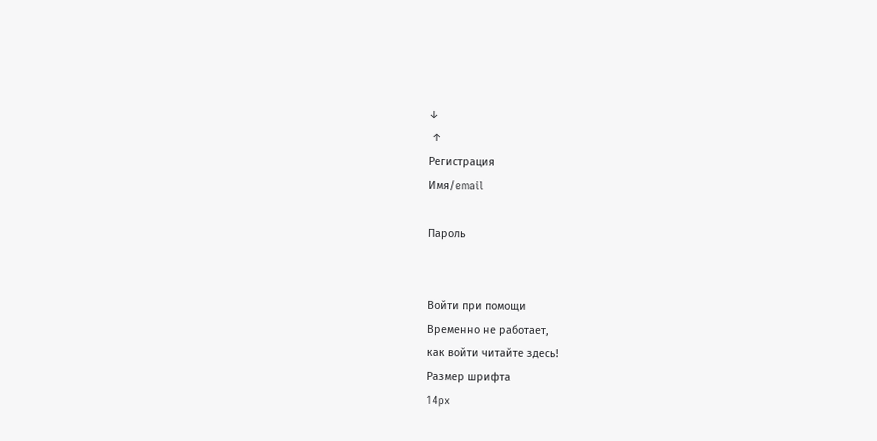↓
 ↑
Регистрация
Имя/email

Пароль


Войти при помощи
Временно не работает,
как войти читайте здесь!
Размер шрифта
14px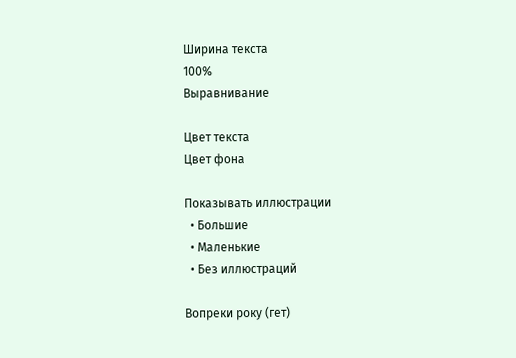Ширина текста
100%
Выравнивание

Цвет текста
Цвет фона

Показывать иллюстрации
  • Большие
  • Маленькие
  • Без иллюстраций

Вопреки року (гет)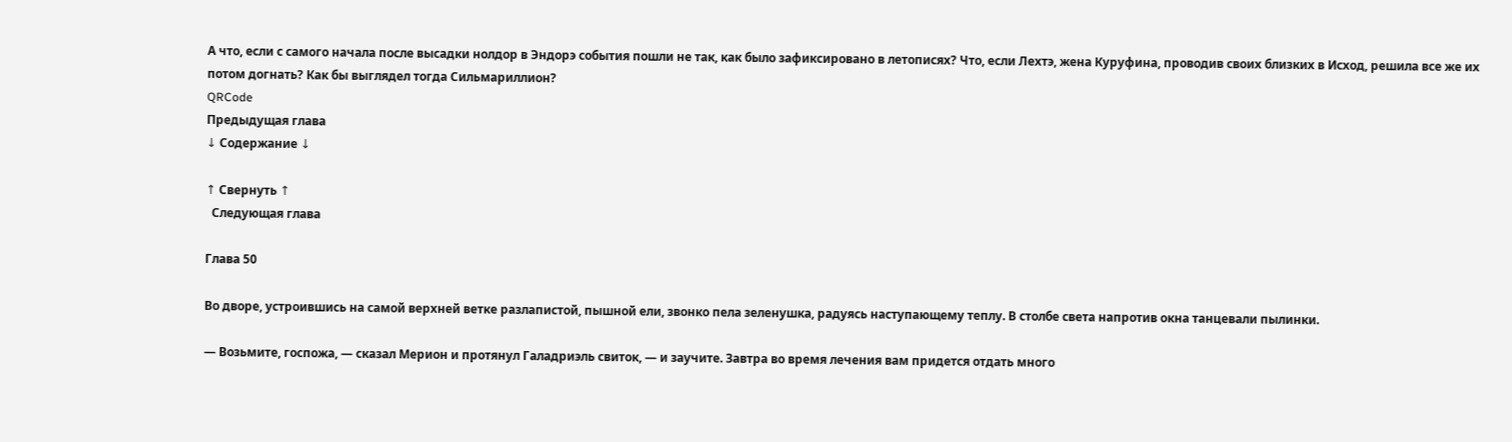А что, если с самого начала после высадки нолдор в Эндорэ события пошли не так, как было зафиксировано в летописях? Что, если Лехтэ, жена Куруфина, проводив своих близких в Исход, решила все же их потом догнать? Как бы выглядел тогда Сильмариллион?
QRCode
Предыдущая глава
↓ Содержание ↓

↑ Свернуть ↑
  Следующая глава

Глава 50

Во дворе, устроившись на самой верхней ветке разлапистой, пышной ели, звонко пела зеленушка, радуясь наступающему теплу. В столбе света напротив окна танцевали пылинки.

— Возьмите, госпожа, — сказал Мерион и протянул Галадриэль свиток, — и заучите. Завтра во время лечения вам придется отдать много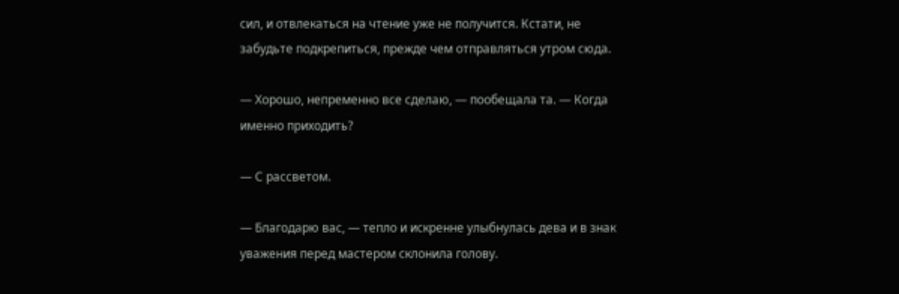сил, и отвлекаться на чтение уже не получится. Кстати, не забудьте подкрепиться, прежде чем отправляться утром сюда.

— Хорошо, непременно все сделаю, — пообещала та. — Когда именно приходить?

— С рассветом.

— Благодарю вас, — тепло и искренне улыбнулась дева и в знак уважения перед мастером склонила голову.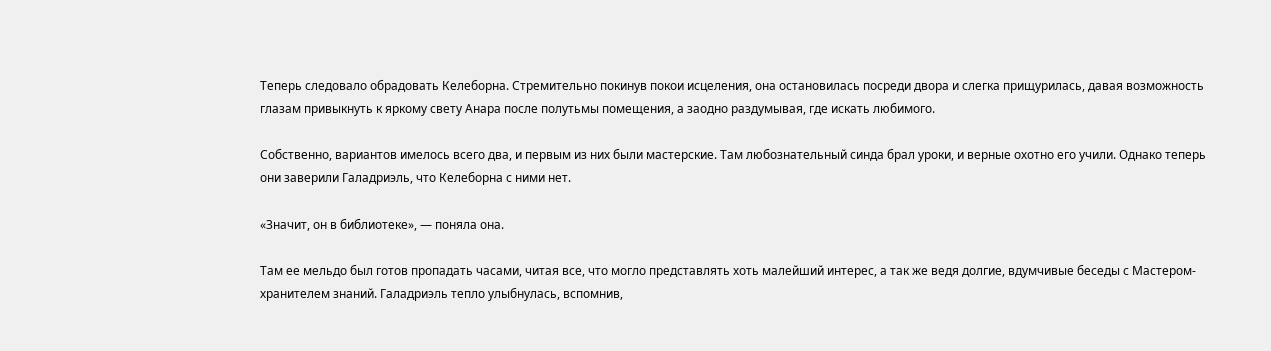Теперь следовало обрадовать Келеборна. Стремительно покинув покои исцеления, она остановилась посреди двора и слегка прищурилась, давая возможность глазам привыкнуть к яркому свету Анара после полутьмы помещения, а заодно раздумывая, где искать любимого.

Собственно, вариантов имелось всего два, и первым из них были мастерские. Там любознательный синда брал уроки, и верные охотно его учили. Однако теперь они заверили Галадриэль, что Келеборна с ними нет.

«Значит, он в библиотеке», — поняла она.

Там ее мельдо был готов пропадать часами, читая все, что могло представлять хоть малейший интерес, а так же ведя долгие, вдумчивые беседы с Мастером-хранителем знаний. Галадриэль тепло улыбнулась, вспомнив,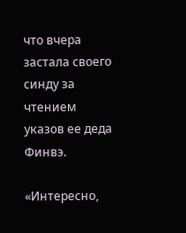что вчера застала своего синду за чтением указов ее деда Финвэ.

«Интересно,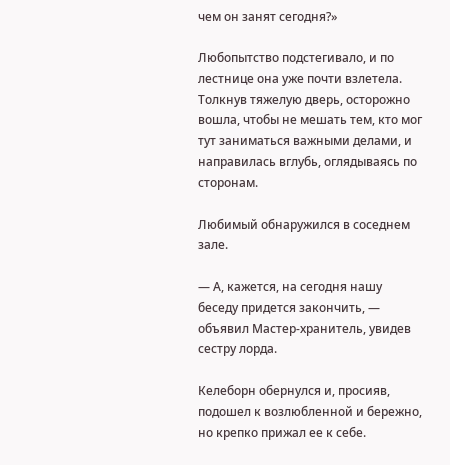чем он занят сегодня?»

Любопытство подстегивало, и по лестнице она уже почти взлетела. Толкнув тяжелую дверь, осторожно вошла, чтобы не мешать тем, кто мог тут заниматься важными делами, и направилась вглубь, оглядываясь по сторонам.

Любимый обнаружился в соседнем зале.

— А, кажется, на сегодня нашу беседу придется закончить, — объявил Мастер-хранитель, увидев сестру лорда.

Келеборн обернулся и, просияв, подошел к возлюбленной и бережно, но крепко прижал ее к себе.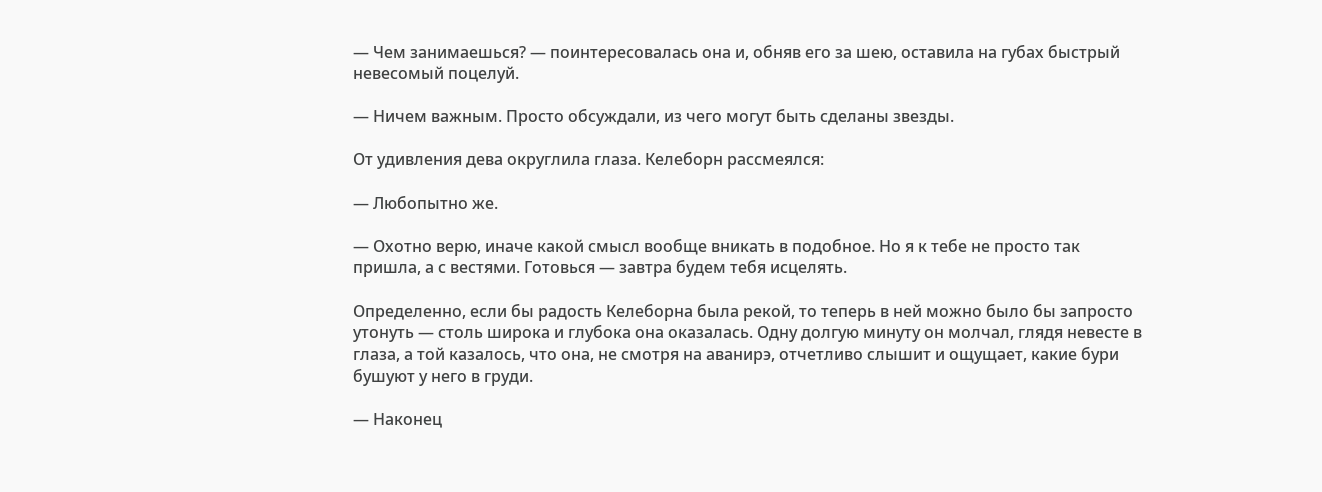— Чем занимаешься? — поинтересовалась она и, обняв его за шею, оставила на губах быстрый невесомый поцелуй.

— Ничем важным. Просто обсуждали, из чего могут быть сделаны звезды.

От удивления дева округлила глаза. Келеборн рассмеялся:

— Любопытно же.

— Охотно верю, иначе какой смысл вообще вникать в подобное. Но я к тебе не просто так пришла, а с вестями. Готовься — завтра будем тебя исцелять.

Определенно, если бы радость Келеборна была рекой, то теперь в ней можно было бы запросто утонуть — столь широка и глубока она оказалась. Одну долгую минуту он молчал, глядя невесте в глаза, а той казалось, что она, не смотря на аванирэ, отчетливо слышит и ощущает, какие бури бушуют у него в груди.

— Наконец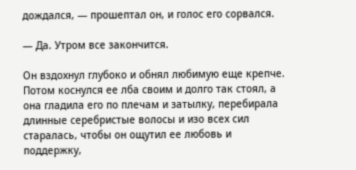дождался, — прошептал он, и голос его сорвался.

— Да. Утром все закончится.

Он вздохнул глубоко и обнял любимую еще крепче. Потом коснулся ее лба своим и долго так стоял, а она гладила его по плечам и затылку, перебирала длинные серебристые волосы и изо всех сил старалась, чтобы он ощутил ее любовь и поддержку,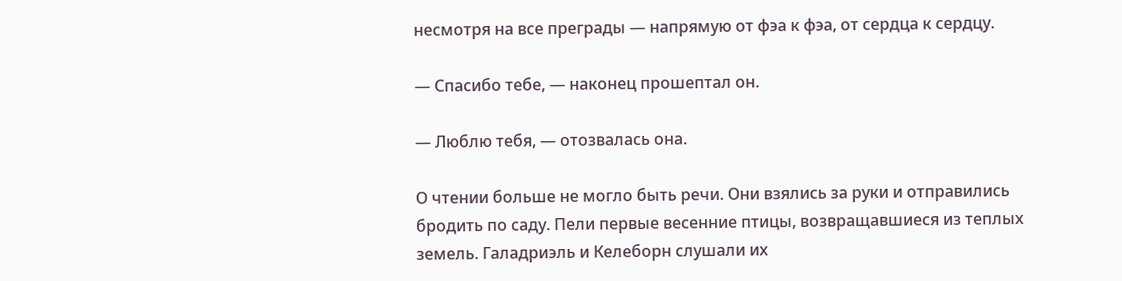несмотря на все преграды — напрямую от фэа к фэа, от сердца к сердцу.

— Спасибо тебе, — наконец прошептал он.

— Люблю тебя, — отозвалась она.

О чтении больше не могло быть речи. Они взялись за руки и отправились бродить по саду. Пели первые весенние птицы, возвращавшиеся из теплых земель. Галадриэль и Келеборн слушали их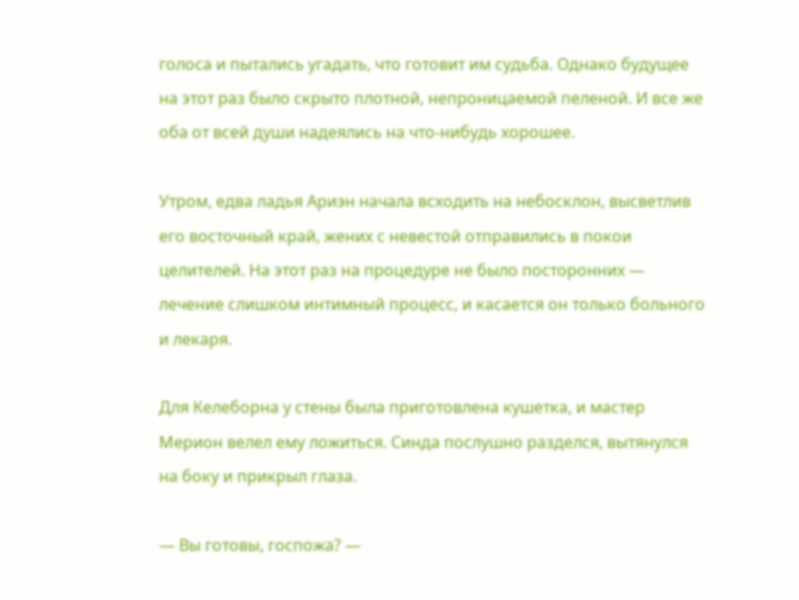голоса и пытались угадать, что готовит им судьба. Однако будущее на этот раз было скрыто плотной, непроницаемой пеленой. И все же оба от всей души надеялись на что-нибудь хорошее.

Утром, едва ладья Ариэн начала всходить на небосклон, высветлив его восточный край, жених с невестой отправились в покои целителей. На этот раз на процедуре не было посторонних — лечение слишком интимный процесс, и касается он только больного и лекаря.

Для Келеборна у стены была приготовлена кушетка, и мастер Мерион велел ему ложиться. Синда послушно разделся, вытянулся на боку и прикрыл глаза.

— Вы готовы, госпожа? —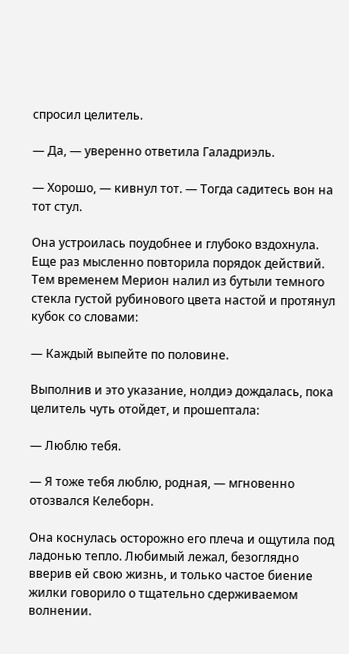спросил целитель.

— Да, — уверенно ответила Галадриэль.

— Хорошо, — кивнул тот. — Тогда садитесь вон на тот стул.

Она устроилась поудобнее и глубоко вздохнула. Еще раз мысленно повторила порядок действий. Тем временем Мерион налил из бутыли темного стекла густой рубинового цвета настой и протянул кубок со словами:

— Каждый выпейте по половине.

Выполнив и это указание, нолдиэ дождалась, пока целитель чуть отойдет, и прошептала:

— Люблю тебя.

— Я тоже тебя люблю, родная, — мгновенно отозвался Келеборн.

Она коснулась осторожно его плеча и ощутила под ладонью тепло. Любимый лежал, безоглядно вверив ей свою жизнь, и только частое биение жилки говорило о тщательно сдерживаемом волнении.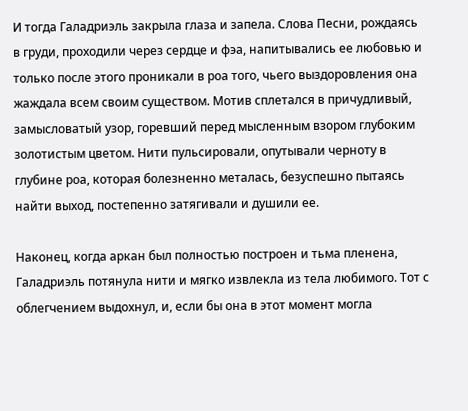И тогда Галадриэль закрыла глаза и запела. Слова Песни, рождаясь в груди, проходили через сердце и фэа, напитывались ее любовью и только после этого проникали в роа того, чьего выздоровления она жаждала всем своим существом. Мотив сплетался в причудливый, замысловатый узор, горевший перед мысленным взором глубоким золотистым цветом. Нити пульсировали, опутывали черноту в глубине роа, которая болезненно металась, безуспешно пытаясь найти выход, постепенно затягивали и душили ее.

Наконец, когда аркан был полностью построен и тьма пленена, Галадриэль потянула нити и мягко извлекла из тела любимого. Тот с облегчением выдохнул, и, если бы она в этот момент могла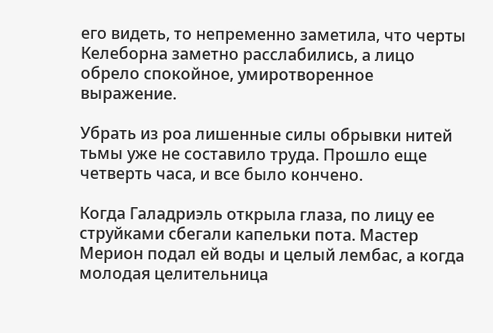его видеть, то непременно заметила, что черты Келеборна заметно расслабились, а лицо обрело спокойное, умиротворенное выражение.

Убрать из роа лишенные силы обрывки нитей тьмы уже не составило труда. Прошло еще четверть часа, и все было кончено.

Когда Галадриэль открыла глаза, по лицу ее струйками сбегали капельки пота. Мастер Мерион подал ей воды и целый лембас, а когда молодая целительница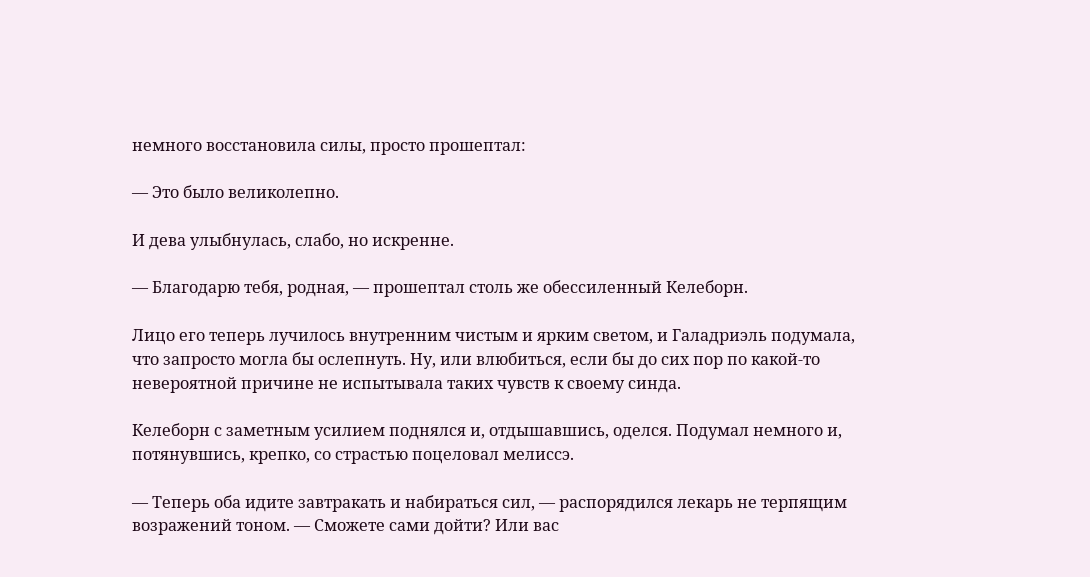немного восстановила силы, просто прошептал:

— Это было великолепно.

И дева улыбнулась, слабо, но искренне.

— Благодарю тебя, родная, — прошептал столь же обессиленный Келеборн.

Лицо его теперь лучилось внутренним чистым и ярким светом, и Галадриэль подумала, что запросто могла бы ослепнуть. Ну, или влюбиться, если бы до сих пор по какой-то невероятной причине не испытывала таких чувств к своему синда.

Келеборн с заметным усилием поднялся и, отдышавшись, оделся. Подумал немного и, потянувшись, крепко, со страстью поцеловал мелиссэ.

— Теперь оба идите завтракать и набираться сил, — распорядился лекарь не терпящим возражений тоном. — Сможете сами дойти? Или вас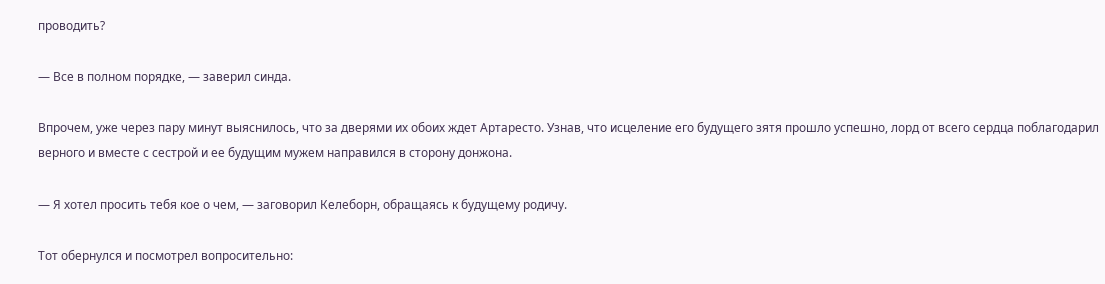проводить?

— Все в полном порядке, — заверил синда.

Впрочем, уже через пару минут выяснилось, что за дверями их обоих ждет Артаресто. Узнав, что исцеление его будущего зятя прошло успешно, лорд от всего сердца поблагодарил верного и вместе с сестрой и ее будущим мужем направился в сторону донжона.

— Я хотел просить тебя кое о чем, — заговорил Келеборн, обращаясь к будущему родичу.

Тот обернулся и посмотрел вопросительно: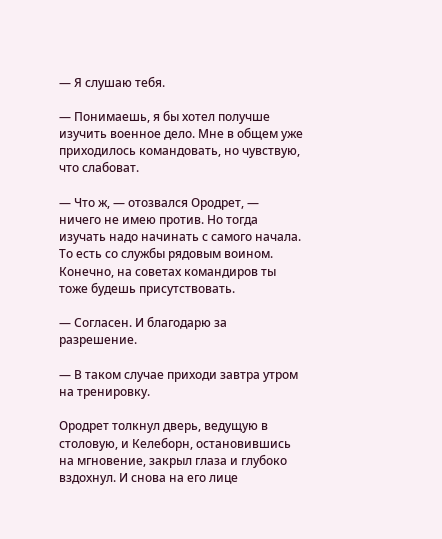— Я слушаю тебя.

— Понимаешь, я бы хотел получше изучить военное дело. Мне в общем уже приходилось командовать, но чувствую, что слабоват.

— Что ж, — отозвался Ородрет, — ничего не имею против. Но тогда изучать надо начинать с самого начала. То есть со службы рядовым воином. Конечно, на советах командиров ты тоже будешь присутствовать.

— Согласен. И благодарю за разрешение.

— В таком случае приходи завтра утром на тренировку.

Ородрет толкнул дверь, ведущую в столовую, и Келеборн, остановившись на мгновение, закрыл глаза и глубоко вздохнул. И снова на его лице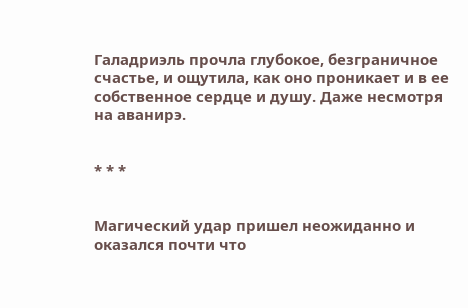Галадриэль прочла глубокое, безграничное счастье, и ощутила, как оно проникает и в ее собственное сердце и душу. Даже несмотря на аванирэ.


* * *


Магический удар пришел неожиданно и оказался почти что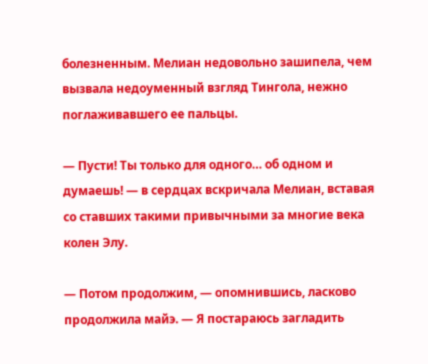болезненным. Мелиан недовольно зашипела, чем вызвала недоуменный взгляд Тингола, нежно поглаживавшего ее пальцы.

— Пусти! Ты только для одного… об одном и думаешь! — в сердцах вскричала Мелиан, вставая со ставших такими привычными за многие века колен Элу.

— Потом продолжим, — опомнившись, ласково продолжила майэ. — Я постараюсь загладить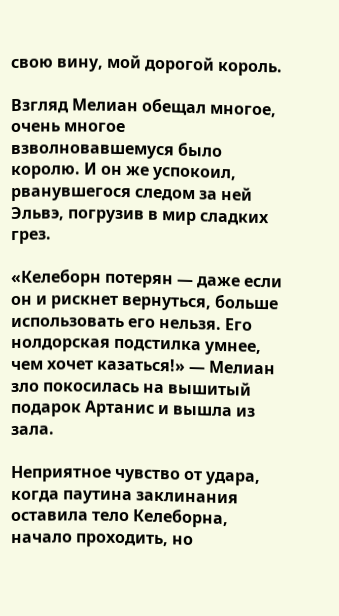свою вину, мой дорогой король.

Взгляд Мелиан обещал многое, очень многое взволновавшемуся было королю. И он же успокоил, рванувшегося следом за ней Эльвэ, погрузив в мир сладких грез.

«Келеборн потерян — даже если он и рискнет вернуться, больше использовать его нельзя. Его нолдорская подстилка умнее, чем хочет казаться!» — Мелиан зло покосилась на вышитый подарок Артанис и вышла из зала.

Неприятное чувство от удара, когда паутина заклинания оставила тело Келеборна, начало проходить, но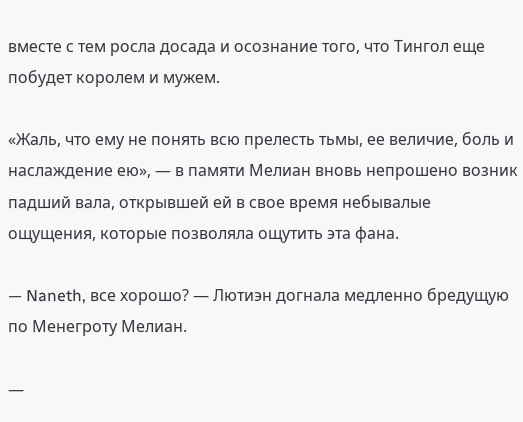вместе с тем росла досада и осознание того, что Тингол еще побудет королем и мужем.

«Жаль, что ему не понять всю прелесть тьмы, ее величие, боль и наслаждение ею», — в памяти Мелиан вновь непрошено возник падший вала, открывшей ей в свое время небывалые ощущения, которые позволяла ощутить эта фана.

— Naneth, все хорошо? — Лютиэн догнала медленно бредущую по Менегроту Мелиан.

—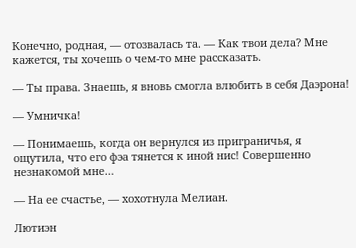Конечно, родная, — отозвалась та. — Как твои дела? Мне кажется, ты хочешь о чем-то мне рассказать.

— Ты права. Знаешь, я вновь смогла влюбить в себя Даэрона!

— Умничка!

— Понимаешь, когда он вернулся из приграничья, я ощутила, что его фэа тянется к иной нис! Совершенно незнакомой мне…

— На ее счастье, — хохотнула Мелиан.

Лютиэн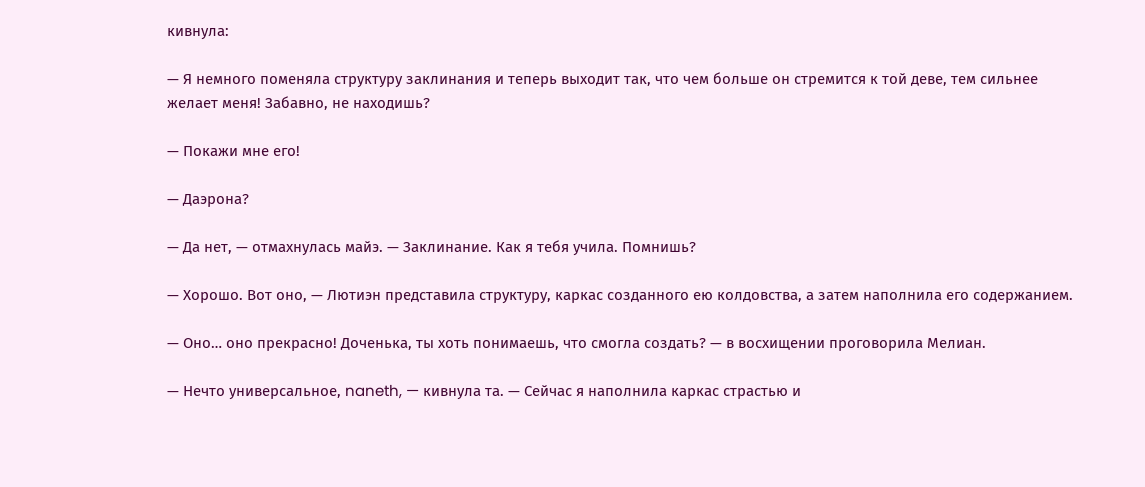кивнула:

— Я немного поменяла структуру заклинания и теперь выходит так, что чем больше он стремится к той деве, тем сильнее желает меня! Забавно, не находишь?

— Покажи мне его!

— Даэрона?

— Да нет, — отмахнулась майэ. — Заклинание. Как я тебя учила. Помнишь?

— Хорошо. Вот оно, — Лютиэн представила структуру, каркас созданного ею колдовства, а затем наполнила его содержанием.

— Оно… оно прекрасно! Доченька, ты хоть понимаешь, что смогла создать? — в восхищении проговорила Мелиан.

— Нечто универсальное, naneth, — кивнула та. — Сейчас я наполнила каркас страстью и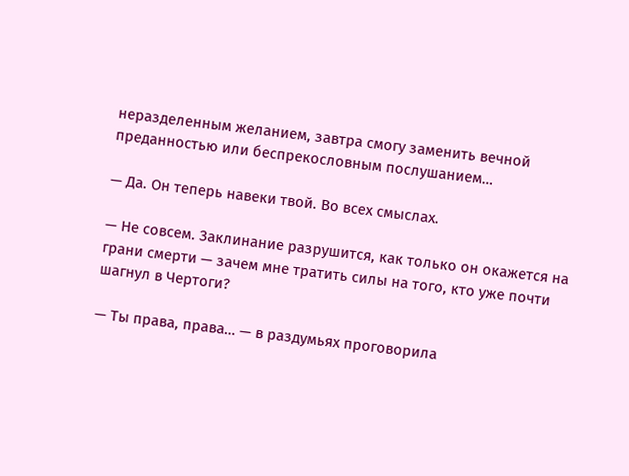неразделенным желанием, завтра смогу заменить вечной преданностью или беспрекословным послушанием…

— Да. Он теперь навеки твой. Во всех смыслах.

— Не совсем. Заклинание разрушится, как только он окажется на грани смерти — зачем мне тратить силы на того, кто уже почти шагнул в Чертоги?

— Ты права, права… — в раздумьях проговорила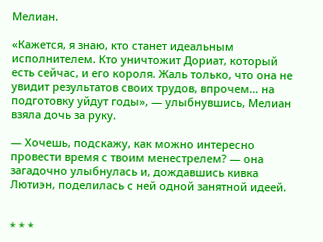Мелиан.

«Кажется, я знаю, кто станет идеальным исполнителем. Кто уничтожит Дориат, который есть сейчас, и его короля. Жаль только, что она не увидит результатов своих трудов, впрочем… на подготовку уйдут годы», — улыбнувшись, Мелиан взяла дочь за руку.

— Хочешь, подскажу, как можно интересно провести время с твоим менестрелем? — она загадочно улыбнулась и, дождавшись кивка Лютиэн, поделилась с ней одной занятной идеей.


* * *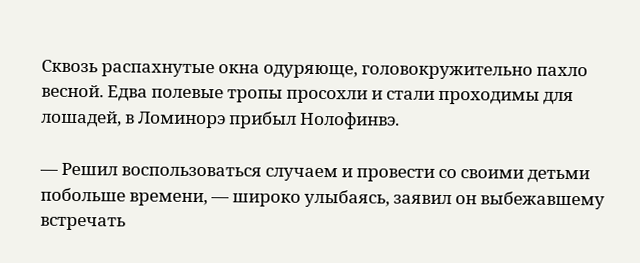Сквозь распахнутые окна одуряюще, головокружительно пахло весной. Едва полевые тропы просохли и стали проходимы для лошадей, в Ломинорэ прибыл Нолофинвэ.

— Решил воспользоваться случаем и провести со своими детьми побольше времени, — широко улыбаясь, заявил он выбежавшему встречать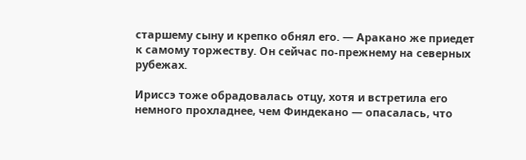старшему сыну и крепко обнял его. — Аракано же приедет к самому торжеству. Он сейчас по-прежнему на северных рубежах.

Ириссэ тоже обрадовалась отцу, хотя и встретила его немного прохладнее, чем Финдекано — опасалась, что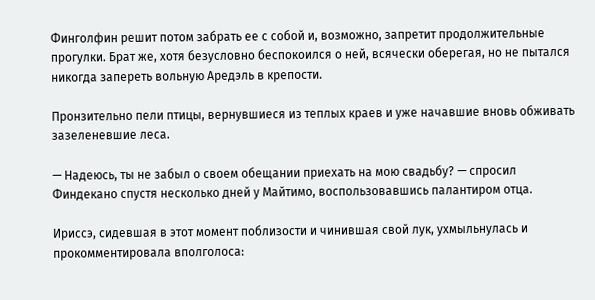Финголфин решит потом забрать ее с собой и, возможно, запретит продолжительные прогулки. Брат же, хотя безусловно беспокоился о ней, всячески оберегая, но не пытался никогда запереть вольную Аредэль в крепости.

Пронзительно пели птицы, вернувшиеся из теплых краев и уже начавшие вновь обживать зазеленевшие леса.

— Надеюсь, ты не забыл о своем обещании приехать на мою свадьбу? — спросил Финдекано спустя несколько дней у Майтимо, воспользовавшись палантиром отца.

Ириссэ, сидевшая в этот момент поблизости и чинившая свой лук, ухмыльнулась и прокомментировала вполголоса: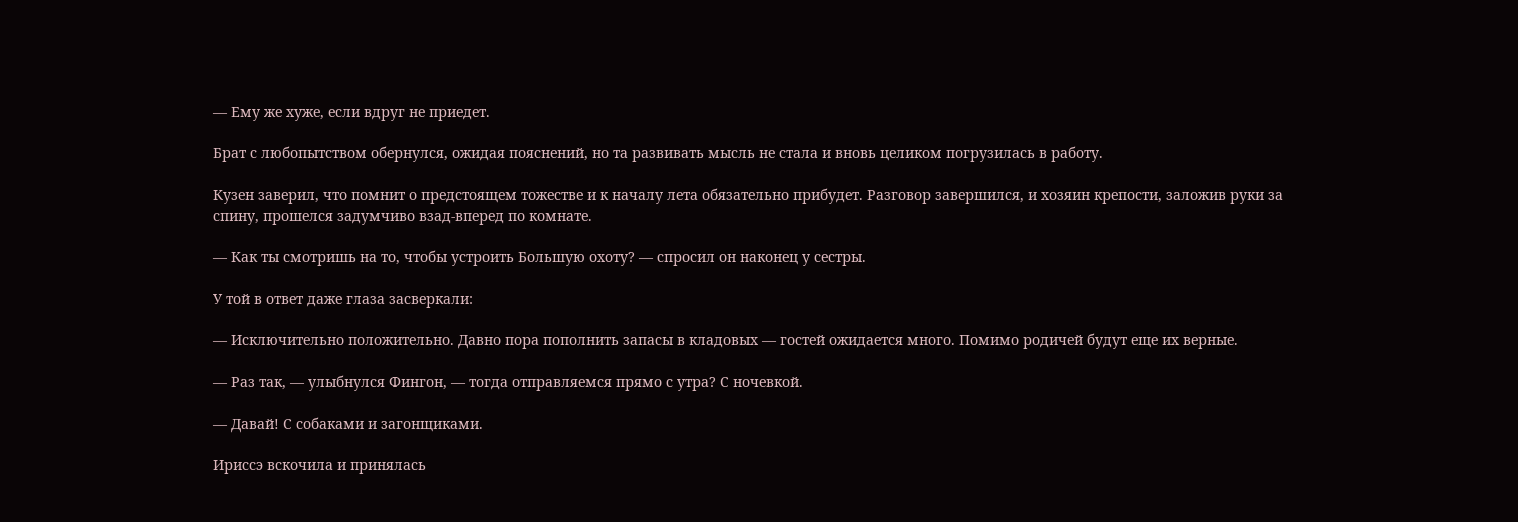— Ему же хуже, если вдруг не приедет.

Брат с любопытством обернулся, ожидая пояснений, но та развивать мысль не стала и вновь целиком погрузилась в работу.

Кузен заверил, что помнит о предстоящем тожестве и к началу лета обязательно прибудет. Разговор завершился, и хозяин крепости, заложив руки за спину, прошелся задумчиво взад-вперед по комнате.

— Как ты смотришь на то, чтобы устроить Большую охоту? — спросил он наконец у сестры.

У той в ответ даже глаза засверкали:

— Исключительно положительно. Давно пора пополнить запасы в кладовых — гостей ожидается много. Помимо родичей будут еще их верные.

— Раз так, — улыбнулся Фингон, — тогда отправляемся прямо с утра? С ночевкой.

— Давай! С собаками и загонщиками.

Ириссэ вскочила и принялась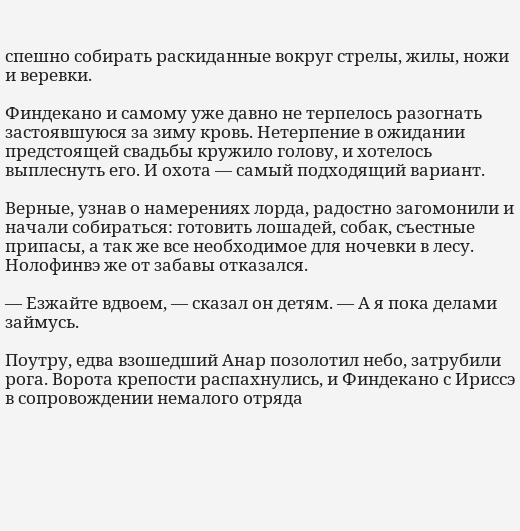спешно собирать раскиданные вокруг стрелы, жилы, ножи и веревки.

Финдекано и самому уже давно не терпелось разогнать застоявшуюся за зиму кровь. Нетерпение в ожидании предстоящей свадьбы кружило голову, и хотелось выплеснуть его. И охота — самый подходящий вариант.

Верные, узнав о намерениях лорда, радостно загомонили и начали собираться: готовить лошадей, собак, съестные припасы, а так же все необходимое для ночевки в лесу. Нолофинвэ же от забавы отказался.

— Езжайте вдвоем, — сказал он детям. — А я пока делами займусь.

Поутру, едва взошедший Анар позолотил небо, затрубили рога. Ворота крепости распахнулись, и Финдекано с Ириссэ в сопровождении немалого отряда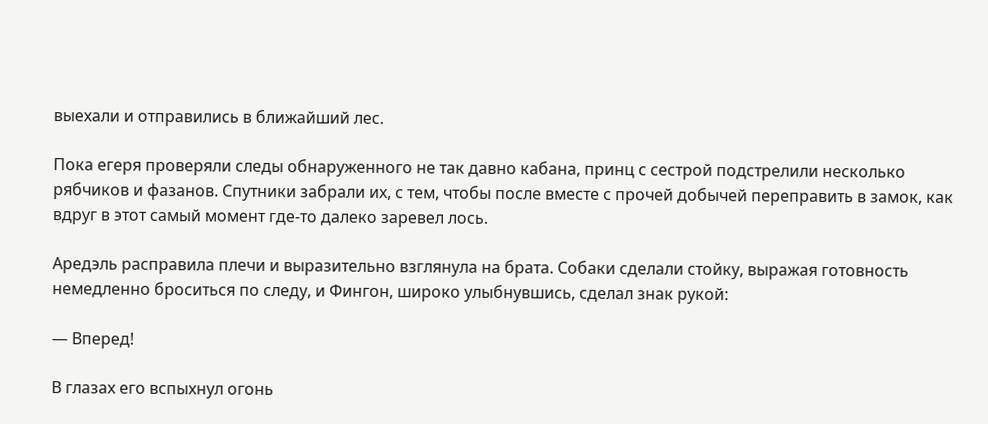выехали и отправились в ближайший лес.

Пока егеря проверяли следы обнаруженного не так давно кабана, принц с сестрой подстрелили несколько рябчиков и фазанов. Спутники забрали их, с тем, чтобы после вместе с прочей добычей переправить в замок, как вдруг в этот самый момент где-то далеко заревел лось.

Аредэль расправила плечи и выразительно взглянула на брата. Собаки сделали стойку, выражая готовность немедленно броситься по следу, и Фингон, широко улыбнувшись, сделал знак рукой:

— Вперед!

В глазах его вспыхнул огонь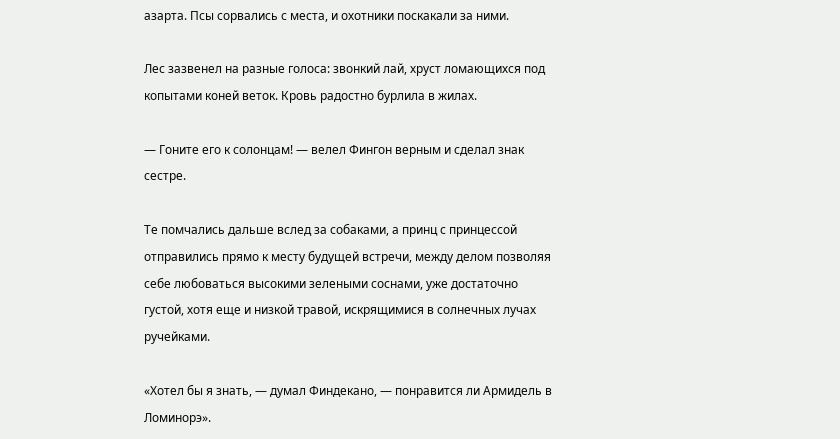азарта. Псы сорвались с места, и охотники поскакали за ними.

Лес зазвенел на разные голоса: звонкий лай, хруст ломающихся под копытами коней веток. Кровь радостно бурлила в жилах.

— Гоните его к солонцам! — велел Фингон верным и сделал знак сестре.

Те помчались дальше вслед за собаками, а принц с принцессой отправились прямо к месту будущей встречи, между делом позволяя себе любоваться высокими зелеными соснами, уже достаточно густой, хотя еще и низкой травой, искрящимися в солнечных лучах ручейками.

«Хотел бы я знать, — думал Финдекано, — понравится ли Армидель в Ломинорэ».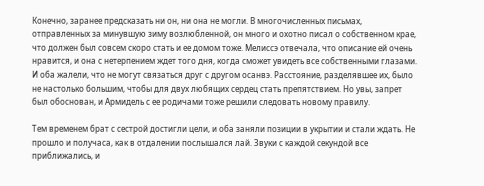Конечно, заранее предсказать ни он, ни она не могли. В многочисленных письмах, отправленных за минувшую зиму возлюбленной, он много и охотно писал о собственном крае, что должен был совсем скоро стать и ее домом тоже. Мелиссэ отвечала, что описание ей очень нравится, и она с нетерпением ждет того дня, когда сможет увидеть все собственными глазами. И оба жалели, что не могут связаться друг с другом осанвэ. Расстояние, разделявшее их, было не настолько большим, чтобы для двух любящих сердец стать препятствием. Но увы, запрет был обоснован, и Армидель с ее родичами тоже решили следовать новому правилу.

Тем временем брат с сестрой достигли цели, и оба заняли позиции в укрытии и стали ждать. Не прошло и получаса, как в отдалении послышался лай. Звуки с каждой секундой все приближались, и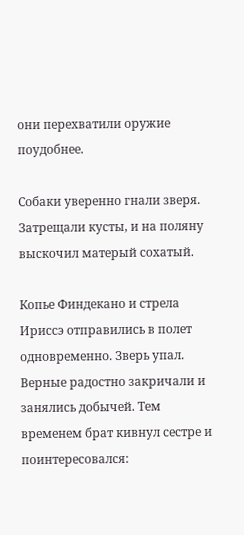они перехватили оружие поудобнее.

Собаки уверенно гнали зверя. Затрещали кусты, и на поляну выскочил матерый сохатый.

Копье Финдекано и стрела Ириссэ отправились в полет одновременно. Зверь упал. Верные радостно закричали и занялись добычей. Тем временем брат кивнул сестре и поинтересовался: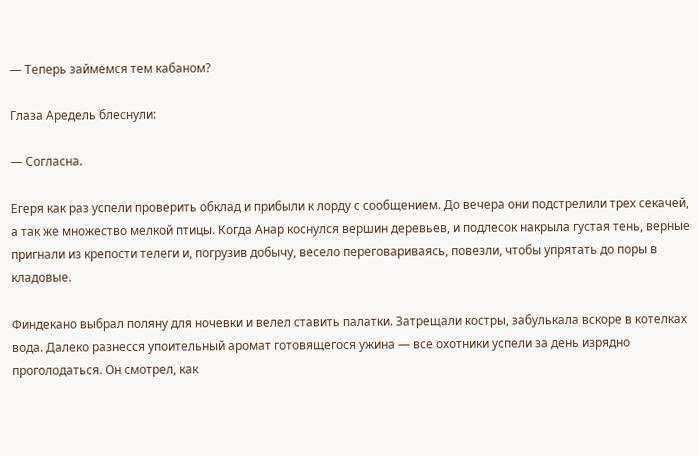— Теперь займемся тем кабаном?

Глаза Аредель блеснули:

— Согласна.

Егеря как раз успели проверить обклад и прибыли к лорду с сообщением. До вечера они подстрелили трех секачей, а так же множество мелкой птицы. Когда Анар коснулся вершин деревьев, и подлесок накрыла густая тень, верные пригнали из крепости телеги и, погрузив добычу, весело переговариваясь, повезли, чтобы упрятать до поры в кладовые.

Финдекано выбрал поляну для ночевки и велел ставить палатки. Затрещали костры, забулькала вскоре в котелках вода. Далеко разнесся упоительный аромат готовящегося ужина — все охотники успели за день изрядно проголодаться. Он смотрел, как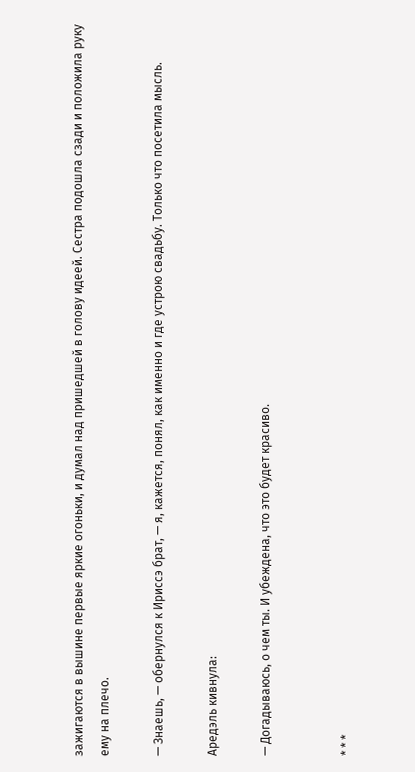зажигаются в вышине первые яркие огоньки, и думал над пришедшей в голову идеей. Сестра подошла сзади и положила руку ему на плечо.

— Знаешь, — обернулся к Ириссэ брат, — я, кажется, понял, как именно и где устрою свадьбу. Только что посетила мысль.

Аредэль кивнула:

— Догадываюсь, о чем ты. И убеждена, что это будет красиво.


* * *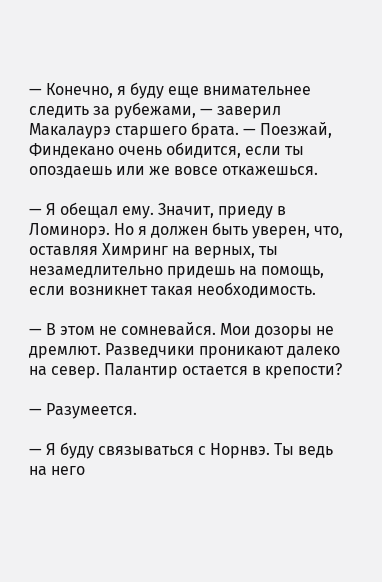— Конечно, я буду еще внимательнее следить за рубежами, — заверил Макалаурэ старшего брата. — Поезжай, Финдекано очень обидится, если ты опоздаешь или же вовсе откажешься.

— Я обещал ему. Значит, приеду в Ломинорэ. Но я должен быть уверен, что, оставляя Химринг на верных, ты незамедлительно придешь на помощь, если возникнет такая необходимость.

— В этом не сомневайся. Мои дозоры не дремлют. Разведчики проникают далеко на север. Палантир остается в крепости?

— Разумеется.

— Я буду связываться с Норнвэ. Ты ведь на него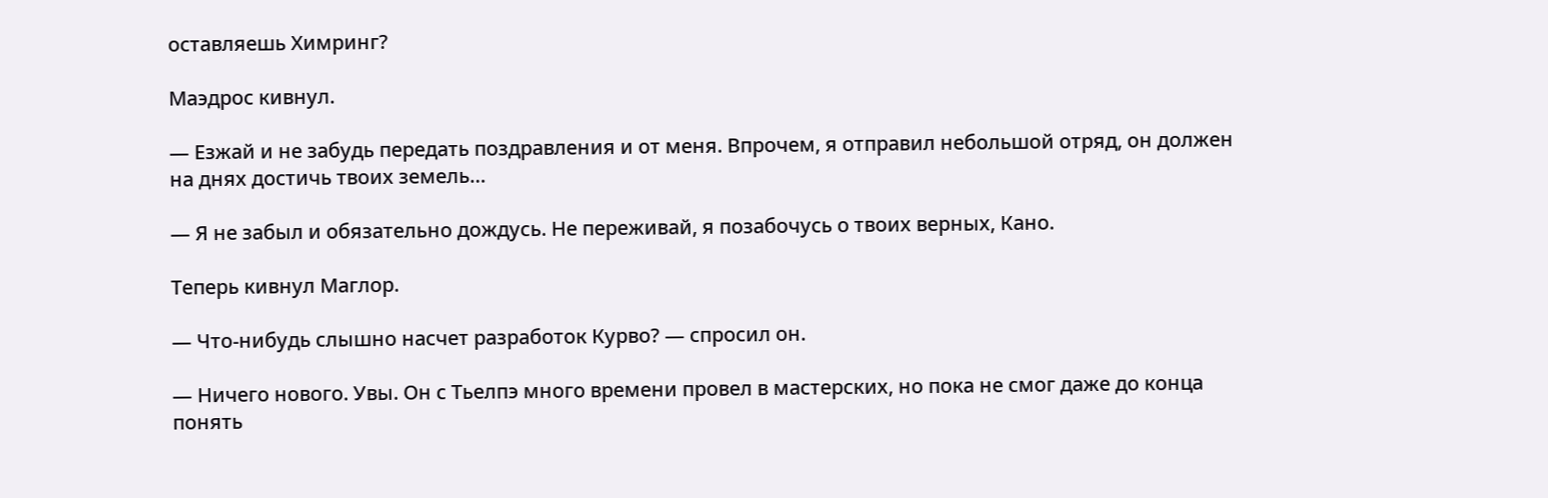оставляешь Химринг?

Маэдрос кивнул.

— Езжай и не забудь передать поздравления и от меня. Впрочем, я отправил небольшой отряд, он должен на днях достичь твоих земель…

— Я не забыл и обязательно дождусь. Не переживай, я позабочусь о твоих верных, Кано.

Теперь кивнул Маглор.

— Что-нибудь слышно насчет разработок Курво? — спросил он.

— Ничего нового. Увы. Он с Тьелпэ много времени провел в мастерских, но пока не смог даже до конца понять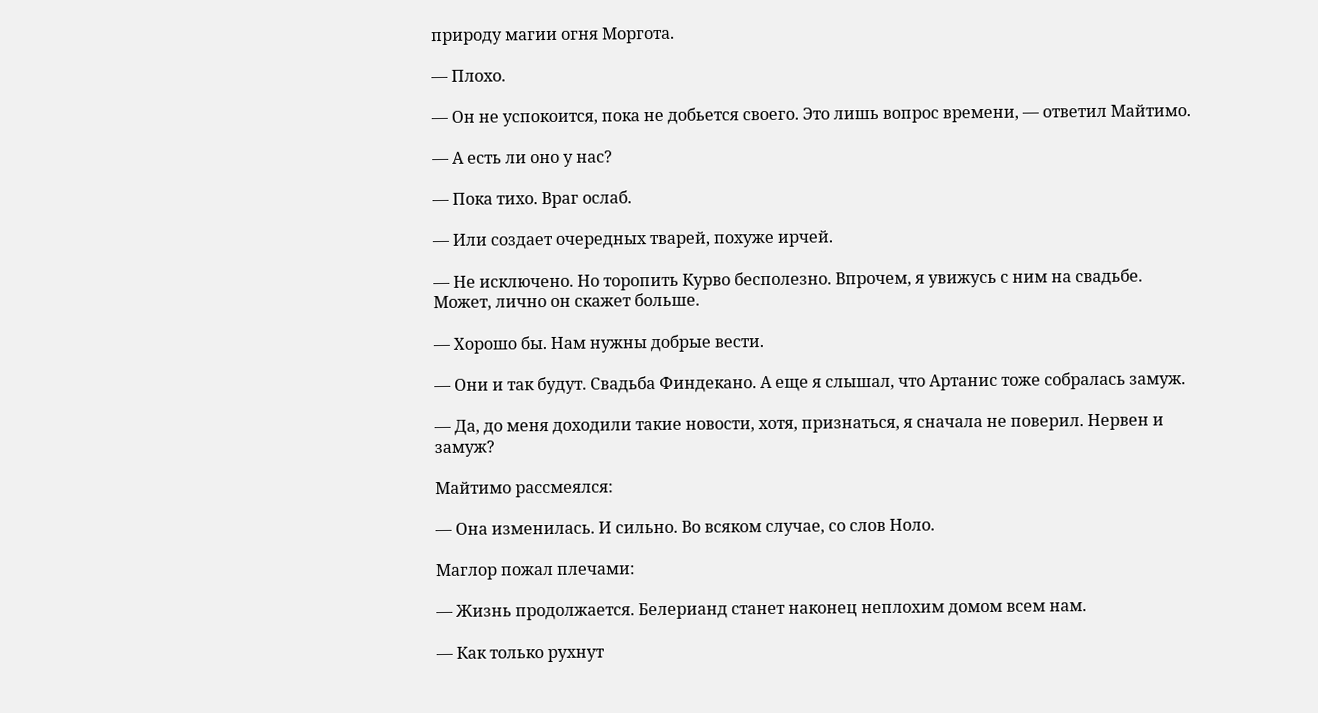природу магии огня Моргота.

— Плохо.

— Он не успокоится, пока не добьется своего. Это лишь вопрос времени, — ответил Майтимо.

— А есть ли оно у нас?

— Пока тихо. Враг ослаб.

— Или создает очередных тварей, похуже ирчей.

— Не исключено. Но торопить Курво бесполезно. Впрочем, я увижусь с ним на свадьбе. Может, лично он скажет больше.

— Хорошо бы. Нам нужны добрые вести.

— Они и так будут. Свадьба Финдекано. А еще я слышал, что Артанис тоже собралась замуж.

— Да, до меня доходили такие новости, хотя, признаться, я сначала не поверил. Нервен и замуж?

Майтимо рассмеялся:

— Она изменилась. И сильно. Во всяком случае, со слов Ноло.

Маглор пожал плечами:

— Жизнь продолжается. Белерианд станет наконец неплохим домом всем нам.

— Как только рухнут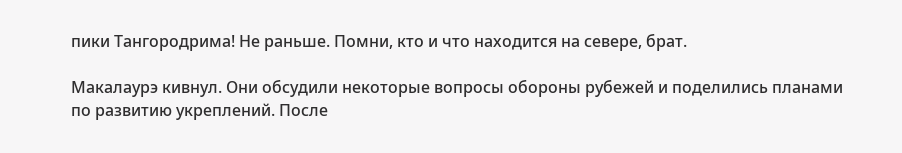пики Тангородрима! Не раньше. Помни, кто и что находится на севере, брат.

Макалаурэ кивнул. Они обсудили некоторые вопросы обороны рубежей и поделились планами по развитию укреплений. После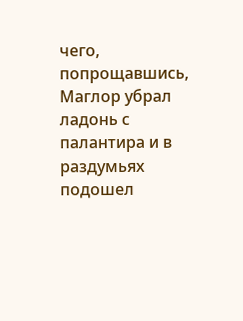чего, попрощавшись, Маглор убрал ладонь с палантира и в раздумьях подошел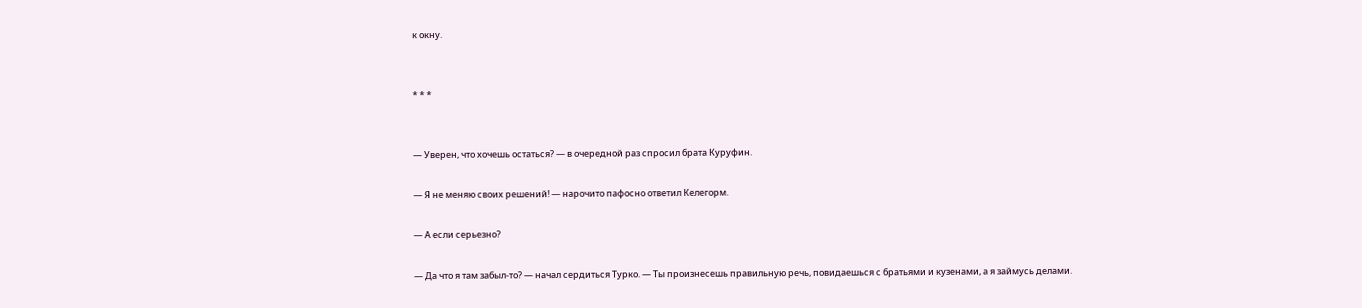к окну.


* * *


— Уверен, что хочешь остаться? — в очередной раз спросил брата Куруфин.

— Я не меняю своих решений! — нарочито пафосно ответил Келегорм.

— А если серьезно?

— Да что я там забыл-то? — начал сердиться Турко. — Ты произнесешь правильную речь, повидаешься с братьями и кузенами, а я займусь делами.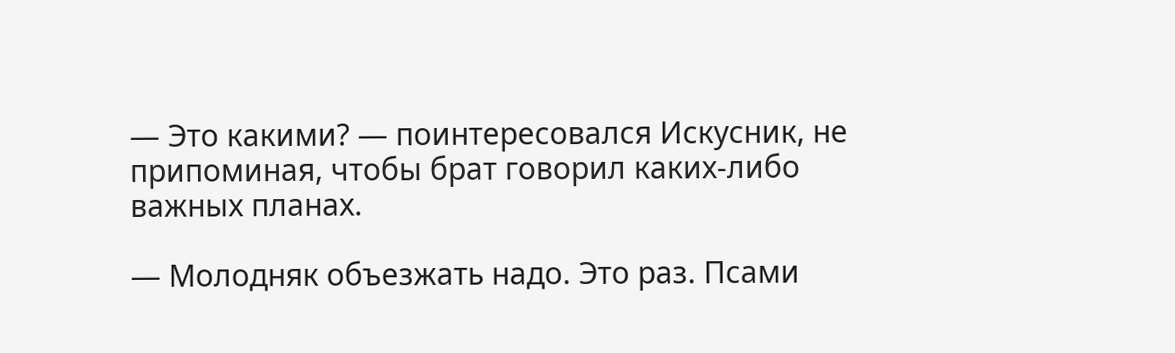— Это какими? — поинтересовался Искусник, не припоминая, чтобы брат говорил каких-либо важных планах.

— Молодняк объезжать надо. Это раз. Псами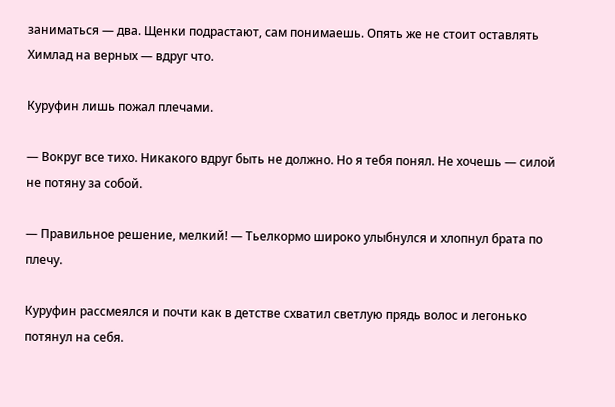заниматься — два. Щенки подрастают, сам понимаешь. Опять же не стоит оставлять Химлад на верных — вдруг что.

Куруфин лишь пожал плечами.

— Вокруг все тихо. Никакого вдруг быть не должно. Но я тебя понял. Не хочешь — силой не потяну за собой.

— Правильное решение, мелкий! — Тьелкормо широко улыбнулся и хлопнул брата по плечу.

Куруфин рассмеялся и почти как в детстве схватил светлую прядь волос и легонько потянул на себя.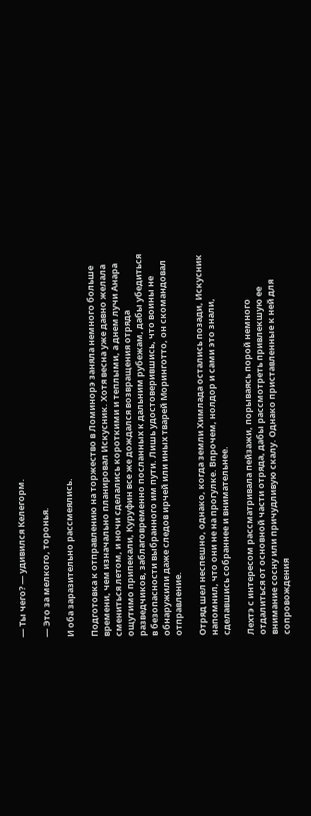— Ты чего? — удивился Келегорм.

— Это за мелкого, торонья.

И оба заразительно рассмеялись.

Подготовка к отправлению на торжество в Ломинорэ заняла немного больше времени, чем изначально планировал Искусник. Хотя весна уже давно желала смениться летом, и ночи сделались короткими и теплыми, а днем лучи Анара ощутимо припекали, Куруфин все же дождался возвращения отряда разведчиков, заблаговременно посланных к дальним рубежам, дабы убедиться в безопасности выбранного им пути. Лишь удостоверившись, что воины не обнаружили даже следов ирчей или иных тварей Моринготто, он скомандовал отправление.

Отряд шел неспешно, однако, когда земли Химлада остались позади, Искусник напомнил, что они не на прогулке. Впрочем, нолдор и сами это знали, сделавшись собраннее и внимательнее.

Лехтэ с интересом рассматривала пейзажи, порываясь порой немного отдалиться от основной части отряда, дабы рассмотреть привлекшую ее внимание сосну или причудливую скалу. Однако приставленные к ней для сопровождения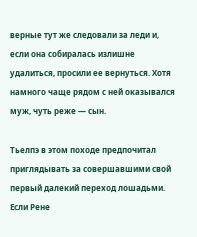верные тут же следовали за леди и, если она собиралась излишне удалиться, просили ее вернуться. Хотя намного чаще рядом с ней оказывался муж, чуть реже — сын.

Тьелпэ в этом походе предпочитал приглядывать за совершавшими свой первый далекий переход лошадьми. Если Рене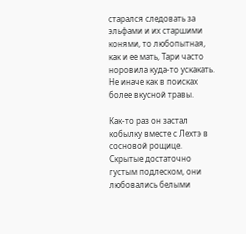старался следовать за эльфами и их старшими конями, то любопытная, как и ее мать, Тари часто норовила куда-то ускакать. Не иначе как в поисках более вкусной травы.

Как-то раз он застал кобылку вместе с Лехтэ в сосновой рощице. Скрытые достаточно густым подлеском, они любовались белыми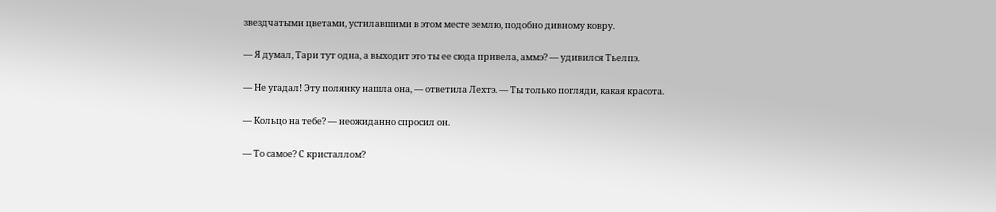звездчатыми цветами, устилавшими в этом месте землю, подобно дивному ковру.

— Я думал, Тари тут одна, а выходит это ты ее сюда привела, аммэ? — удивился Тьелпэ.

— Не угадал! Эту полянку нашла она, — ответила Лехтэ. — Ты только погляди, какая красота.

— Кольцо на тебе? — неожиданно спросил он.

— То самое? С кристаллом?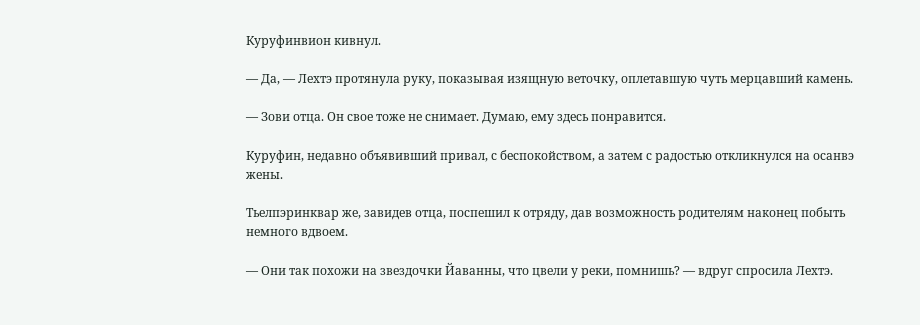Куруфинвион кивнул.

— Да, — Лехтэ протянула руку, показывая изящную веточку, оплетавшую чуть мерцавший камень.

— Зови отца. Он свое тоже не снимает. Думаю, ему здесь понравится.

Куруфин, недавно объявивший привал, с беспокойством, а затем с радостью откликнулся на осанвэ жены.

Тьелпэринквар же, завидев отца, поспешил к отряду, дав возможность родителям наконец побыть немного вдвоем.

— Они так похожи на звездочки Йаванны, что цвели у реки, помнишь? — вдруг спросила Лехтэ.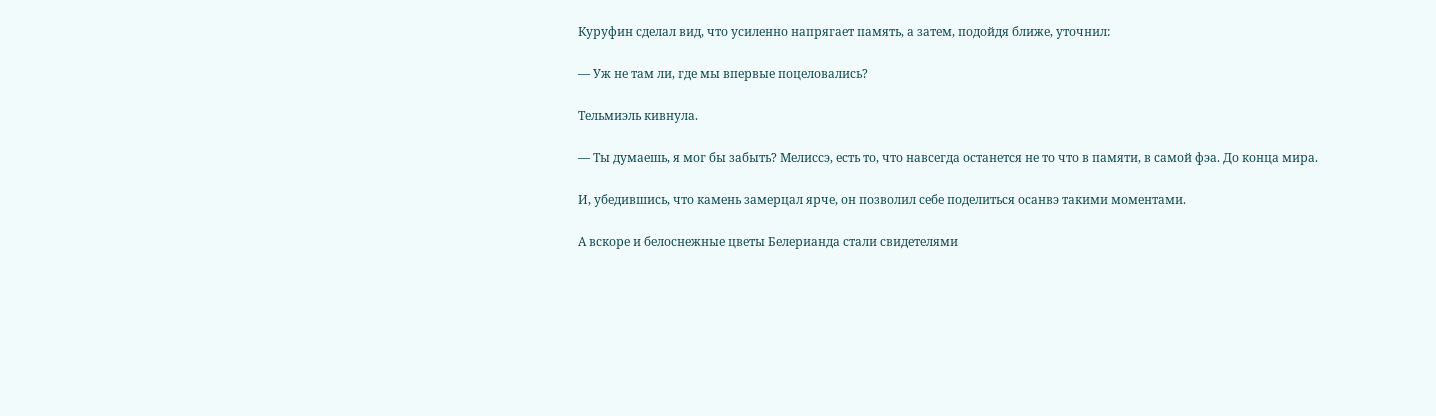Куруфин сделал вид, что усиленно напрягает память, а затем, подойдя ближе, уточнил:

— Уж не там ли, где мы впервые поцеловались?

Тельмиэль кивнула.

— Ты думаешь, я мог бы забыть? Мелиссэ, есть то, что навсегда останется не то что в памяти, в самой фэа. До конца мира.

И, убедившись, что камень замерцал ярче, он позволил себе поделиться осанвэ такими моментами.

А вскоре и белоснежные цветы Белерианда стали свидетелями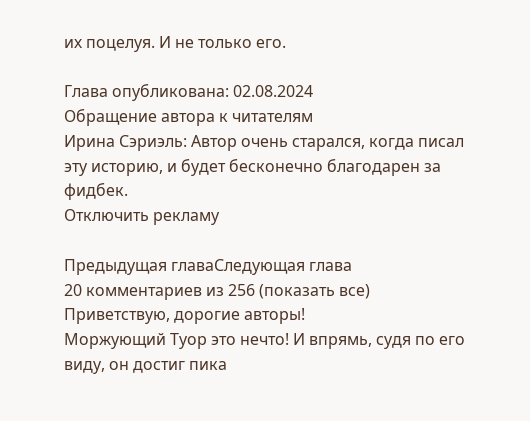их поцелуя. И не только его.

Глава опубликована: 02.08.2024
Обращение автора к читателям
Ирина Сэриэль: Автор очень старался, когда писал эту историю, и будет бесконечно благодарен за фидбек.
Отключить рекламу

Предыдущая главаСледующая глава
20 комментариев из 256 (показать все)
Приветствую, дорогие авторы!
Моржующий Туор это нечто! И впрямь, судя по его виду, он достиг пика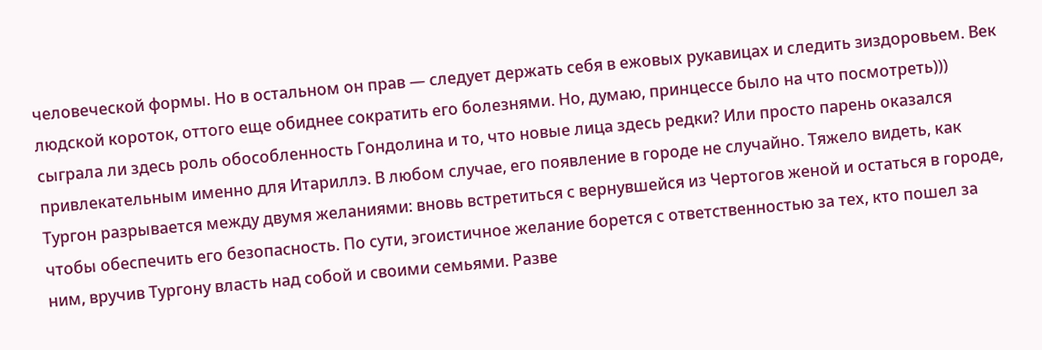человеческой формы. Но в остальном он прав — следует держать себя в ежовых рукавицах и следить зиздоровьем. Век людской короток, оттого еще обиднее сократить его болезнями. Но, думаю, принцессе было на что посмотреть))) сыграла ли здесь роль обособленность Гондолина и то, что новые лица здесь редки? Или просто парень оказался привлекательным именно для Итариллэ. В любом случае, его появление в городе не случайно. Тяжело видеть, как Тургон разрывается между двумя желаниями: вновь встретиться с вернувшейся из Чертогов женой и остаться в городе, чтобы обеспечить его безопасность. По сути, эгоистичное желание борется с ответственностью за тех, кто пошел за ним, вручив Тургону власть над собой и своими семьями. Разве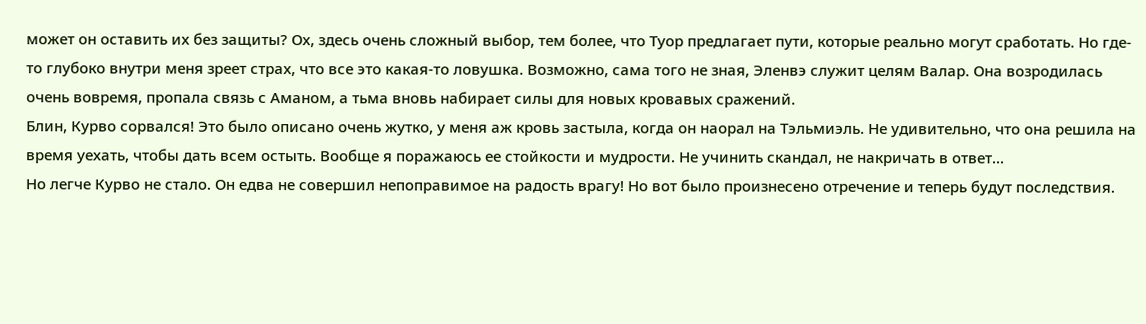может он оставить их без защиты? Ох, здесь очень сложный выбор, тем более, что Туор предлагает пути, которые реально могут сработать. Но где-то глубоко внутри меня зреет страх, что все это какая-то ловушка. Возможно, сама того не зная, Эленвэ служит целям Валар. Она возродилась очень вовремя, пропала связь с Аманом, а тьма вновь набирает силы для новых кровавых сражений.
Блин, Курво сорвался! Это было описано очень жутко, у меня аж кровь застыла, когда он наорал на Тэльмиэль. Не удивительно, что она решила на время уехать, чтобы дать всем остыть. Вообще я поражаюсь ее стойкости и мудрости. Не учинить скандал, не накричать в ответ...
Но легче Курво не стало. Он едва не совершил непоправимое на радость врагу! Но вот было произнесено отречение и теперь будут последствия.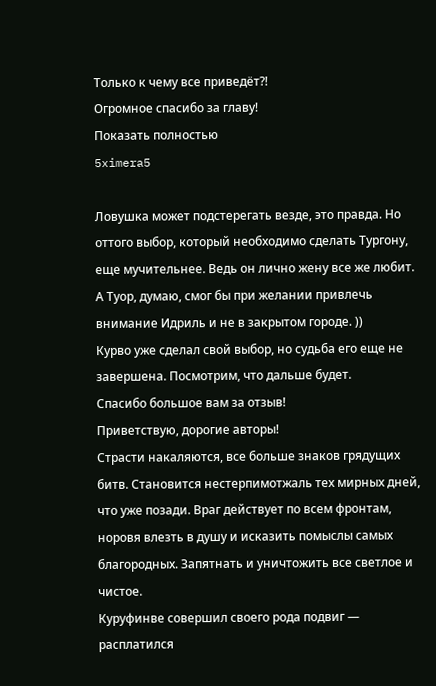Только к чему все приведёт?!
Огромное спасибо за главу!
Показать полностью
5ximera5

Ловушка может подстерегать везде, это правда. Но оттого выбор, который необходимо сделать Тургону, еще мучительнее. Ведь он лично жену все же любит.
А Туор, думаю, смог бы при желании привлечь внимание Идриль и не в закрытом городе. ))
Курво уже сделал свой выбор, но судьба его еще не завершена. Посмотрим, что дальше будет.
Спасибо большое вам за отзыв!
Приветствую, дорогие авторы!
Страсти накаляются, все больше знаков грядущих битв. Становится нестерпимотжаль тех мирных дней, что уже позади. Враг действует по всем фронтам, норовя влезть в душу и исказить помыслы самых благородных. Запятнать и уничтожить все светлое и чистое.
Куруфинве совершил своего рода подвиг — расплатился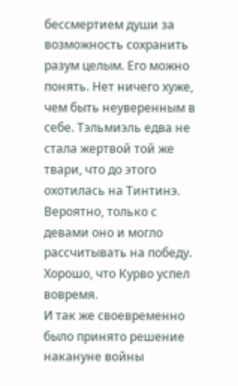бессмертием души за возможность сохранить разум целым. Его можно понять. Нет ничего хуже, чем быть неуверенным в себе. Тэльмиэль едва не стала жертвой той же твари, что до этого охотилась на Тинтинэ. Вероятно, только с девами оно и могло рассчитывать на победу. Хорошо, что Курво успел вовремя.
И так же своевременно было принято решение накануне войны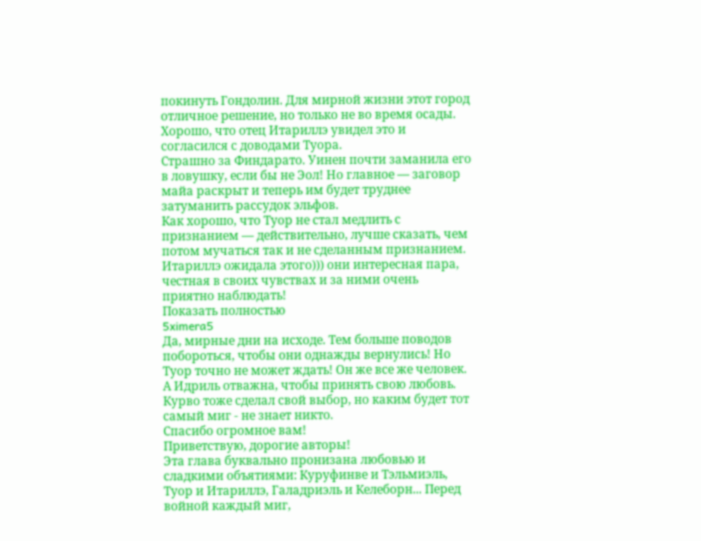покинуть Гондолин. Для мирной жизни этот город отличное решение, но только не во время осады. Хорошо, что отец Итариллэ увидел это и согласился с доводами Туора.
Страшно за Финдарато. Уинен почти заманила его в ловушку, если бы не Эол! Но главное — заговор майа раскрыт и теперь им будет труднее затуманить рассудок эльфов.
Как хорошо, что Туор не стал медлить с признанием — действительно, лучше сказать, чем потом мучаться так и не сделанным признанием. Итариллэ ожидала этого))) они интересная пара, честная в своих чувствах и за ними очень приятно наблюдать!
Показать полностью
5ximera5
Да, мирные дни на исходе. Тем больше поводов побороться, чтобы они однажды вернулись! Но Туор точно не может ждать! Он же все же человек. А Идриль отважна, чтобы принять свою любовь.
Курво тоже сделал свой выбор, но каким будет тот самый миг - не знает никто.
Спасибо огромное вам!
Приветствую, дорогие авторы!
Эта глава буквально пронизана любовью и сладкими объятиями: Куруфинве и Тэльмиэль, Туор и Итариллэ, Галадриэль и Келеборн... Перед войной каждый миг,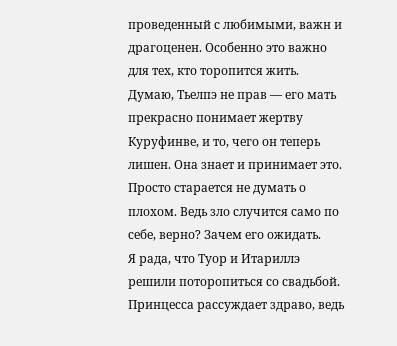проведенный с любимыми, важн и драгоценен. Особенно это важно для тех, кто торопится жить.
Думаю, Тьелпэ не прав — его мать прекрасно понимает жертву Куруфинве, и то, чего он теперь лишен. Она знает и принимает это. Просто старается не думать о плохом. Ведь зло случится само по себе, верно? Зачем его ожидать.
Я рада, что Туор и Итариллэ решили поторопиться со свадьбой. Принцесса рассуждает здраво, ведь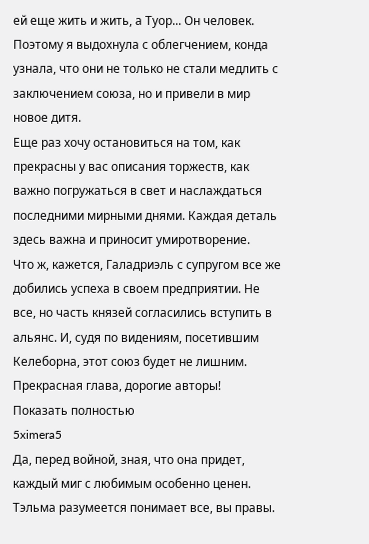ей еще жить и жить, а Туор... Он человек. Поэтому я выдохнула с облегчением, конда узнала, что они не только не стали медлить с заключением союза, но и привели в мир новое дитя.
Еще раз хочу остановиться на том, как прекрасны у вас описания торжеств, как важно погружаться в свет и наслаждаться последними мирными днями. Каждая деталь здесь важна и приносит умиротворение.
Что ж, кажется, Галадриэль с супругом все же добились успеха в своем предприятии. Не все, но часть князей согласились вступить в альянс. И, судя по видениям, посетившим Келеборна, этот союз будет не лишним.
Прекрасная глава, дорогие авторы!
Показать полностью
5ximera5
Да, перед войной, зная, что она придет, каждый миг с любимым особенно ценен.
Тэльма разумеется понимает все, вы правы.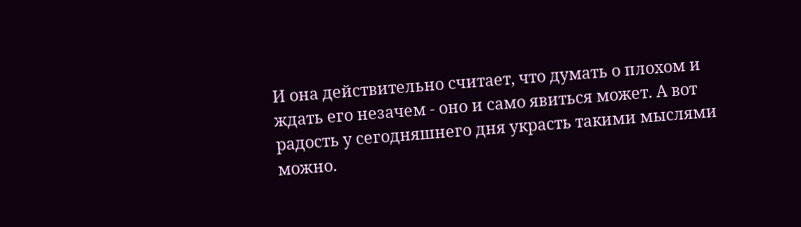И она действительно считает, что думать о плохом и ждать его незачем - оно и само явиться может. А вот радость у сегодняшнего дня украсть такими мыслями можно.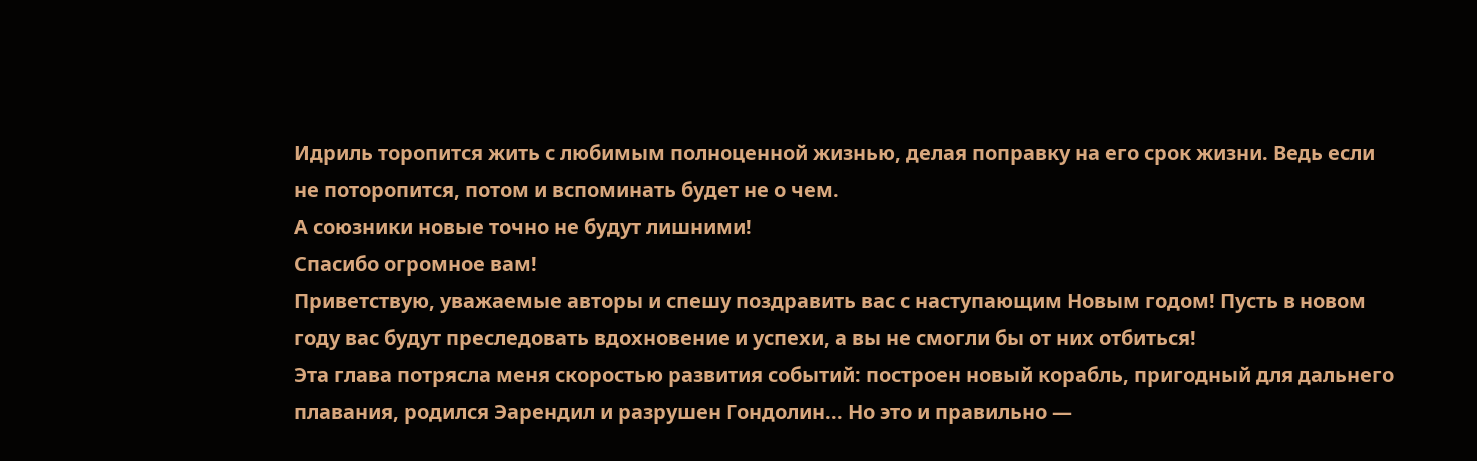Идриль торопится жить с любимым полноценной жизнью, делая поправку на его срок жизни. Ведь если не поторопится, потом и вспоминать будет не о чем.
А союзники новые точно не будут лишними!
Спасибо огромное вам!
Приветствую, уважаемые авторы и спешу поздравить вас с наступающим Новым годом! Пусть в новом году вас будут преследовать вдохновение и успехи, а вы не смогли бы от них отбиться!
Эта глава потрясла меня скоростью развития событий: построен новый корабль, пригодный для дальнего плавания, родился Эарендил и разрушен Гондолин... Но это и правильно —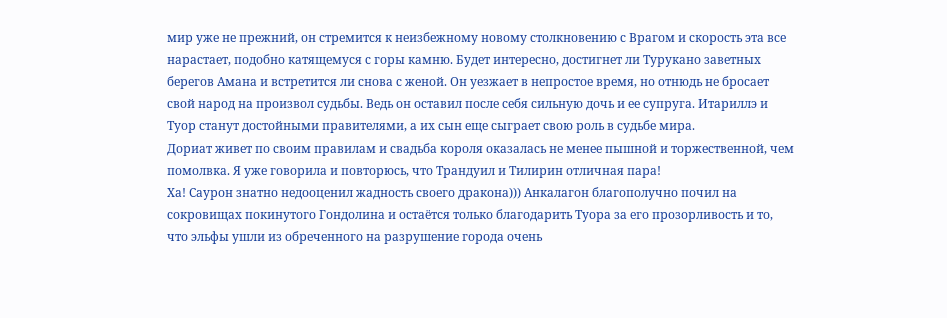мир уже не прежний, он стремится к неизбежному новому столкновению с Врагом и скорость эта все нарастает, подобно катящемуся с горы камню. Будет интересно, достигнет ли Турукано заветных берегов Амана и встретится ли снова с женой. Он уезжает в непростое время, но отнюдь не бросает свой народ на произвол судьбы. Ведь он оставил после себя сильную дочь и ее супруга. Итариллэ и Туор станут достойными правителями, а их сын еще сыграет свою роль в судьбе мира.
Дориат живет по своим правилам и свадьба короля оказалась не менее пышной и торжественной, чем помолвка. Я уже говорила и повторюсь, что Трандуил и Тилирин отличная пара!
Ха! Саурон знатно недооценил жадность своего дракона))) Анкалагон благополучно почил на сокровищах покинутого Гондолина и остаётся только благодарить Туора за его прозорливость и то, что эльфы ушли из обреченного на разрушение города очень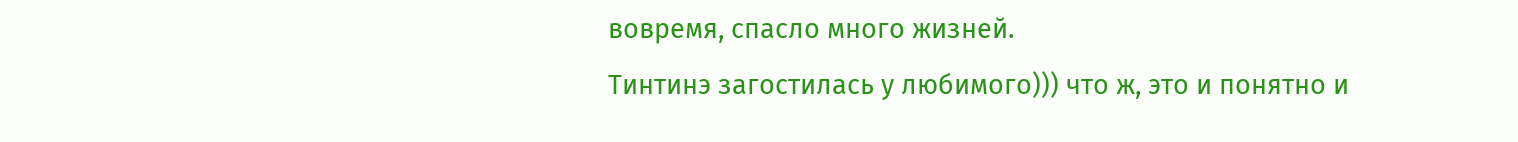вовремя, спасло много жизней.
Тинтинэ загостилась у любимого))) что ж, это и понятно и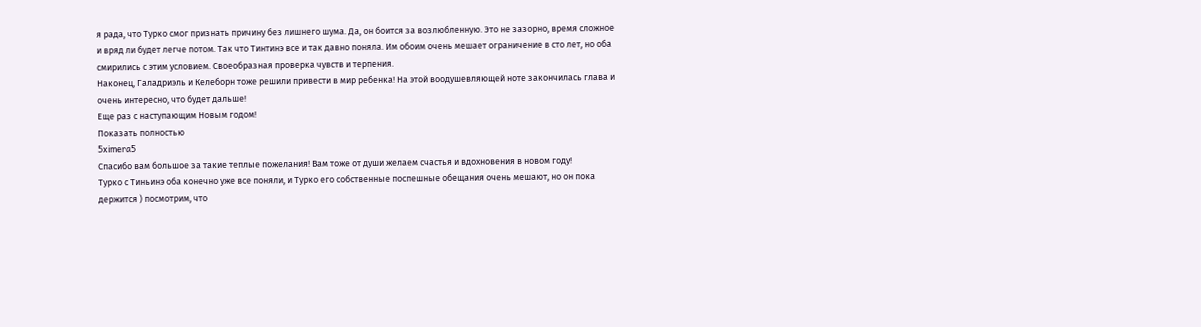я рада, что Турко смог признать причину без лишнего шума. Да, он боится за возлюбленную. Это не зазорно, время сложное и вряд ли будет легче потом. Так что Тинтинэ все и так давно поняла. Им обоим очень мешает ограничение в сто лет, но оба смирились с этим условием. Своеобразная проверка чувств и терпения.
Наконец, Галадриэль и Келеборн тоже решили привести в мир ребенка! На этой воодушевляющей ноте закончилась глава и очень интересно, что будет дальше!
Еще раз с наступающим Новым годом!
Показать полностью
5ximera5
Спасибо вам большое за такие теплые пожелания! Вам тоже от души желаем счастья и вдохновения в новом году!
Турко с Тиньинэ оба конечно уже все поняли, и Турко его собственные поспешные обещания очень мешают, но он пока держится ) посмотрим, что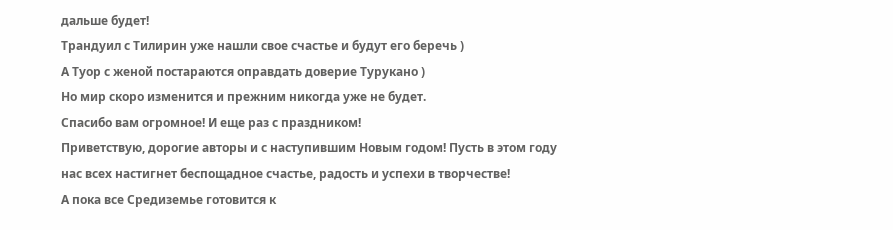дальше будет!
Трандуил с Тилирин уже нашли свое счастье и будут его беречь )
А Туор с женой постараются оправдать доверие Турукано )
Но мир скоро изменится и прежним никогда уже не будет.
Спасибо вам огромное! И еще раз с праздником!
Приветствую, дорогие авторы и с наступившим Новым годом! Пусть в этом году нас всех настигнет беспощадное счастье, радость и успехи в творчестве!
А пока все Средиземье готовится к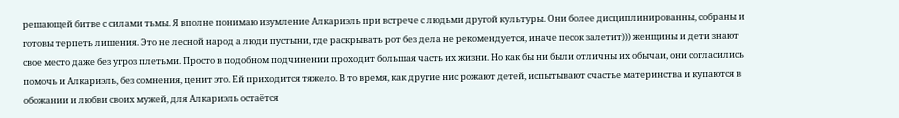решающей битве с силами тьмы. Я вполне понимаю изумление Алкариэль при встрече с людьми другой культуры. Они более дисциплинированны, собраны и готовы терпеть лишения. Это не лесной народ а люди пустыни, где раскрывать рот без дела не рекомендуется, иначе песок залетит))) женщины и дети знают свое место даже без угроз плетьми. Просто в подобном подчинении проходит большая часть их жизни. Но как бы ни были отличны их обычаи, они согласились помочь и Алкариэль, без сомнения, ценит это. Ей приходится тяжело. В то время, как другие нис рожают детей, испытывают счастье материнства и купаются в обожании и любви своих мужей, для Алкариэль остаётся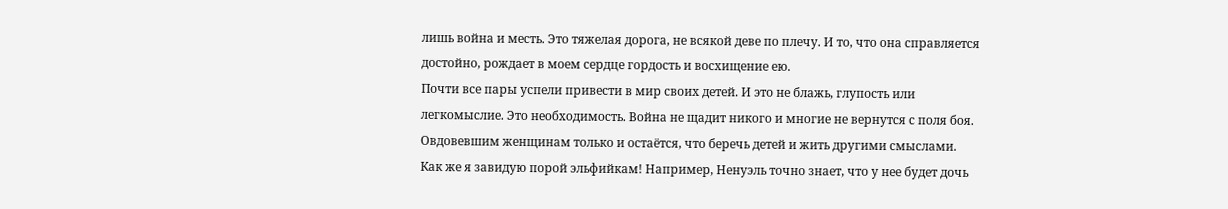лишь война и месть. Это тяжелая дорога, не всякой деве по плечу. И то, что она справляется достойно, рождает в моем сердце гордость и восхищение ею.
Почти все пары успели привести в мир своих детей. И это не блажь, глупость или легкомыслие. Это необходимость. Война не щадит никого и многие не вернутся с поля боя. Овдовевшим женщинам только и остаётся, что беречь детей и жить другими смыслами.
Как же я завидую порой эльфийкам! Например, Ненуэль точно знает, что у нее будет дочь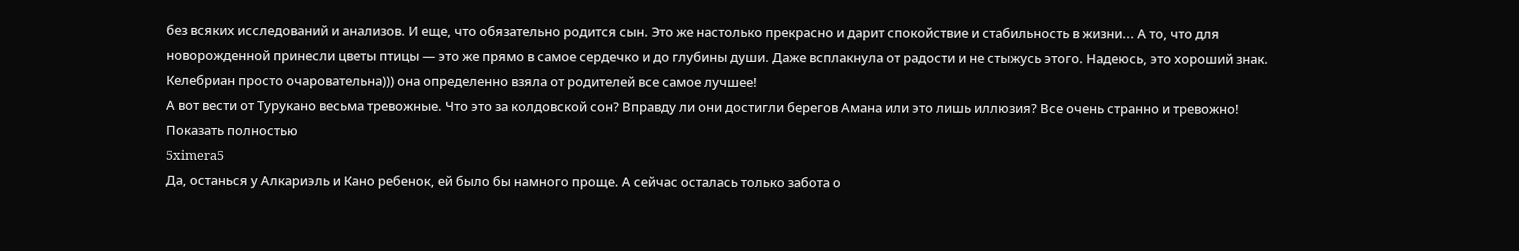без всяких исследований и анализов. И еще, что обязательно родится сын. Это же настолько прекрасно и дарит спокойствие и стабильность в жизни... А то, что для новорожденной принесли цветы птицы — это же прямо в самое сердечко и до глубины души. Даже всплакнула от радости и не стыжусь этого. Надеюсь, это хороший знак.
Келебриан просто очаровательна))) она определенно взяла от родителей все самое лучшее!
А вот вести от Турукано весьма тревожные. Что это за колдовской сон? Вправду ли они достигли берегов Амана или это лишь иллюзия? Все очень странно и тревожно!
Показать полностью
5ximera5
Да, останься у Алкариэль и Кано ребенок, ей было бы намного проще. А сейчас осталась только забота о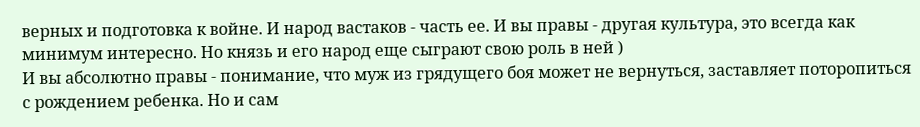верных и подготовка к войне. И народ вастаков - часть ее. И вы правы - другая культура, это всегда как минимум интересно. Но князь и его народ еще сыграют свою роль в ней )
И вы абсолютно правы - понимание, что муж из грядущего боя может не вернуться, заставляет поторопиться с рождением ребенка. Но и сам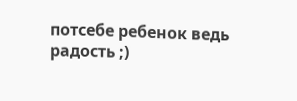потсебе ребенок ведь радость ;)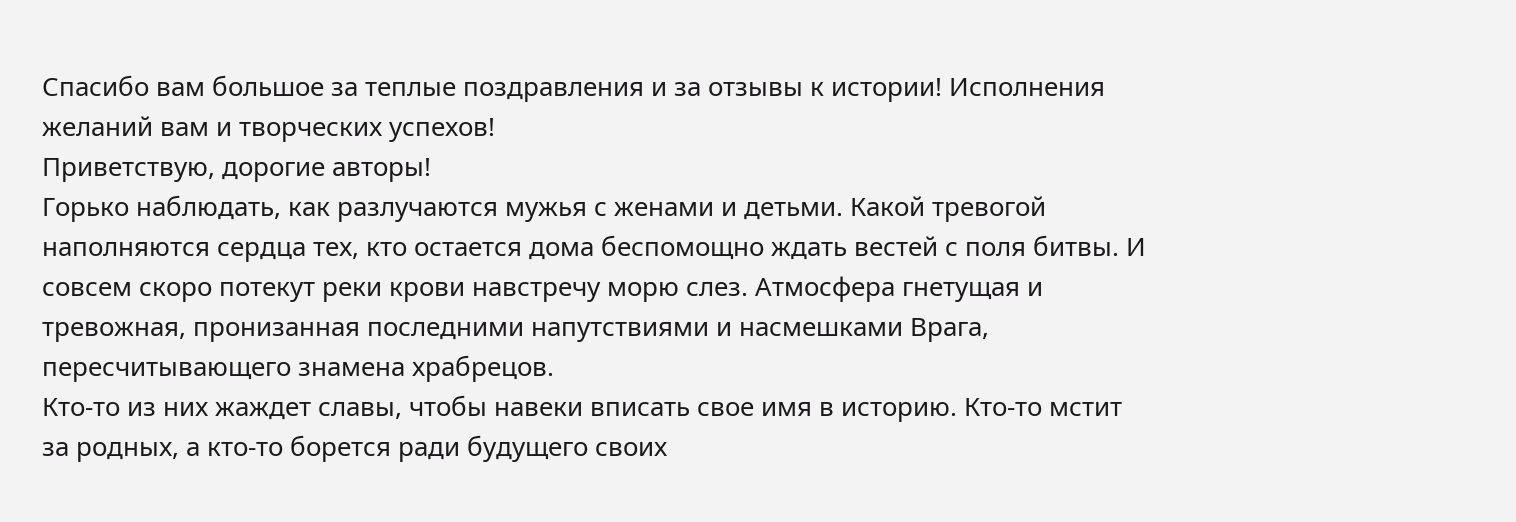Спасибо вам большое за теплые поздравления и за отзывы к истории! Исполнения желаний вам и творческих успехов!
Приветствую, дорогие авторы!
Горько наблюдать, как разлучаются мужья с женами и детьми. Какой тревогой наполняются сердца тех, кто остается дома беспомощно ждать вестей с поля битвы. И совсем скоро потекут реки крови навстречу морю слез. Атмосфера гнетущая и тревожная, пронизанная последними напутствиями и насмешками Врага, пересчитывающего знамена храбрецов.
Кто-то из них жаждет славы, чтобы навеки вписать свое имя в историю. Кто-то мстит за родных, а кто-то борется ради будущего своих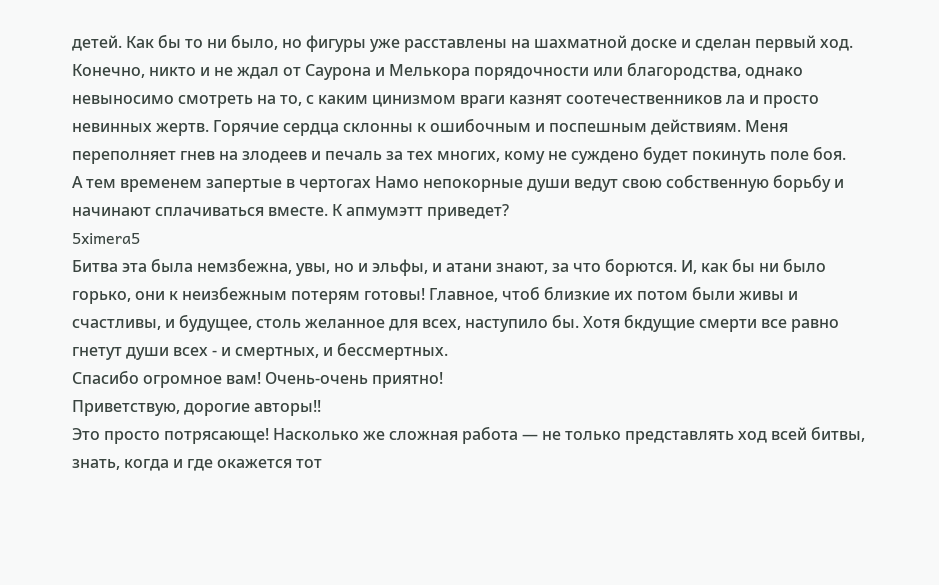детей. Как бы то ни было, но фигуры уже расставлены на шахматной доске и сделан первый ход.
Конечно, никто и не ждал от Саурона и Мелькора порядочности или благородства, однако невыносимо смотреть на то, с каким цинизмом враги казнят соотечественников ла и просто невинных жертв. Горячие сердца склонны к ошибочным и поспешным действиям. Меня переполняет гнев на злодеев и печаль за тех многих, кому не суждено будет покинуть поле боя.
А тем временем запертые в чертогах Намо непокорные души ведут свою собственную борьбу и начинают сплачиваться вместе. К апмумэтт приведет?
5ximera5
Битва эта была немзбежна, увы, но и эльфы, и атани знают, за что борются. И, как бы ни было горько, они к неизбежным потерям готовы! Главное, чтоб близкие их потом были живы и счастливы, и будущее, столь желанное для всех, наступило бы. Хотя бкдущие смерти все равно гнетут души всех - и смертных, и бессмертных.
Спасибо огромное вам! Очень-очень приятно!
Приветствую, дорогие авторы!!
Это просто потрясающе! Насколько же сложная работа — не только представлять ход всей битвы, знать, когда и где окажется тот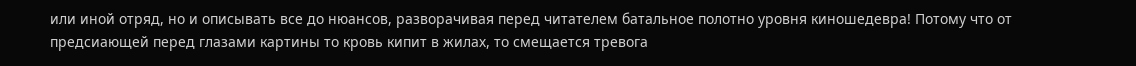или иной отряд, но и описывать все до нюансов, разворачивая перед читателем батальное полотно уровня киношедевра! Потому что от предсиающей перед глазами картины то кровь кипит в жилах, то смещается тревога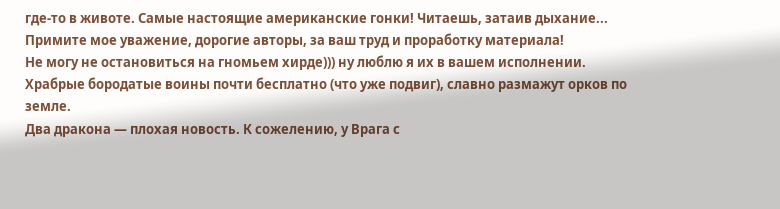где-то в животе. Самые настоящие американские гонки! Читаешь, затаив дыхание...
Примите мое уважение, дорогие авторы, за ваш труд и проработку материала!
Не могу не остановиться на гномьем хирде))) ну люблю я их в вашем исполнении. Храбрые бородатые воины почти бесплатно (что уже подвиг), славно размажут орков по земле.
Два дракона — плохая новость. К сожелению, у Врага с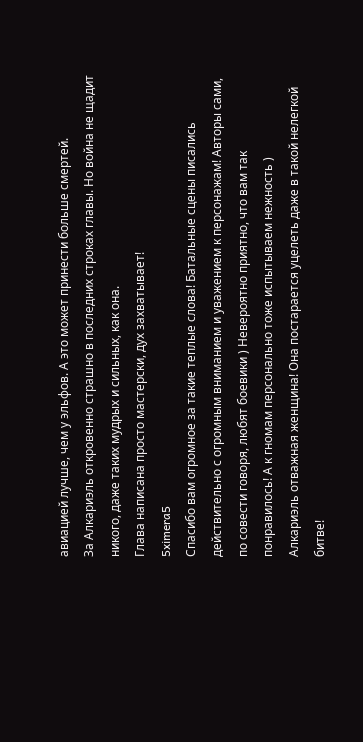авиацией лучше, чем у эльфов. А это может принести больше смертей.
За Алкариэль откровенно страшно в последних строках главы. Но война не щадит никого, даже таких мудрых и сильных, как она.
Глава написана просто мастерски, дух захватывает!
5ximera5
Спасибо вам огромное за такие теплые слова! Батальные сцены писались действительно с огромным вниманием и уважением к персонажам! Авторы сами, по совести говоря, любят боевики ) Невероятно приятно, что вам так понравилось! А к гномам персонально тоже испытываем нежность )
Алкариэль отважная женщина! Она постарается уцелеть даже в такой нелегкой битве!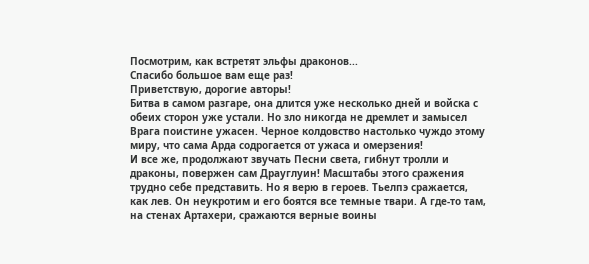Посмотрим, как встретят эльфы драконов...
Спасибо большое вам еще раз!
Приветствую, дорогие авторы!
Битва в самом разгаре, она длится уже несколько дней и войска с обеих сторон уже устали. Но зло никогда не дремлет и замысел Врага поистине ужасен. Черное колдовство настолько чуждо этому миру, что сама Арда содрогается от ужаса и омерзения!
И все же, продолжают звучать Песни света, гибнут тролли и драконы, повержен сам Драуглуин! Масштабы этого сражения трудно себе представить. Но я верю в героев. Тьелпэ сражается, как лев. Он неукротим и его боятся все темные твари. А где-то там, на стенах Артахери, сражаются верные воины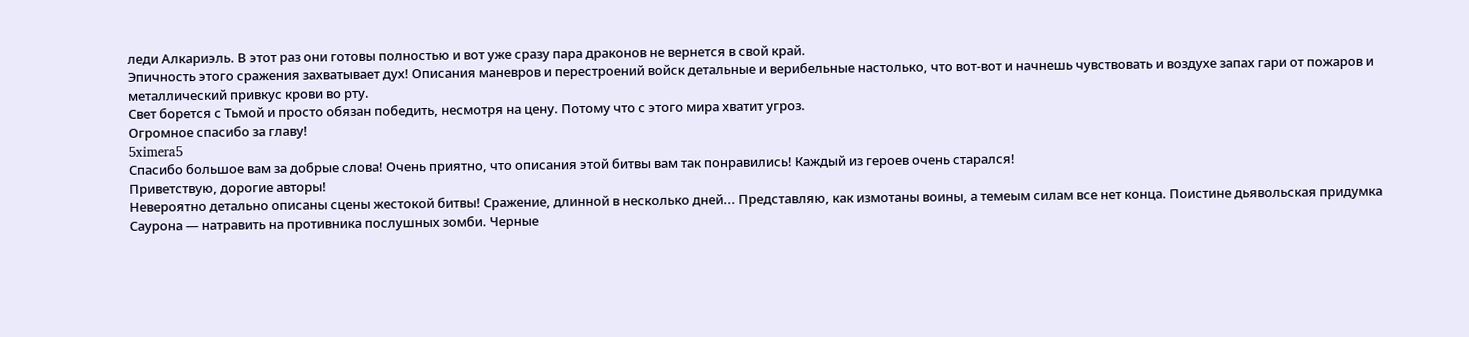леди Алкариэль. В этот раз они готовы полностью и вот уже сразу пара драконов не вернется в свой край.
Эпичность этого сражения захватывает дух! Описания маневров и перестроений войск детальные и верибельные настолько, что вот-вот и начнешь чувствовать и воздухе запах гари от пожаров и металлический привкус крови во рту.
Свет борется с Тьмой и просто обязан победить, несмотря на цену. Потому что с этого мира хватит угроз.
Огромное спасибо за главу!
5ximera5
Спасибо большое вам за добрые слова! Очень приятно, что описания этой битвы вам так понравились! Каждый из героев очень старался!
Приветствую, дорогие авторы!
Невероятно детально описаны сцены жестокой битвы! Сражение, длинной в несколько дней... Представляю, как измотаны воины, а темеым силам все нет конца. Поистине дьявольская придумка Саурона — натравить на противника послушных зомби. Черные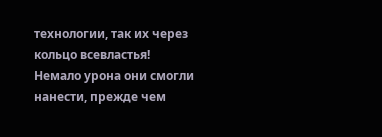технологии, так их через кольцо всевластья! Немало урона они смогли нанести, прежде чем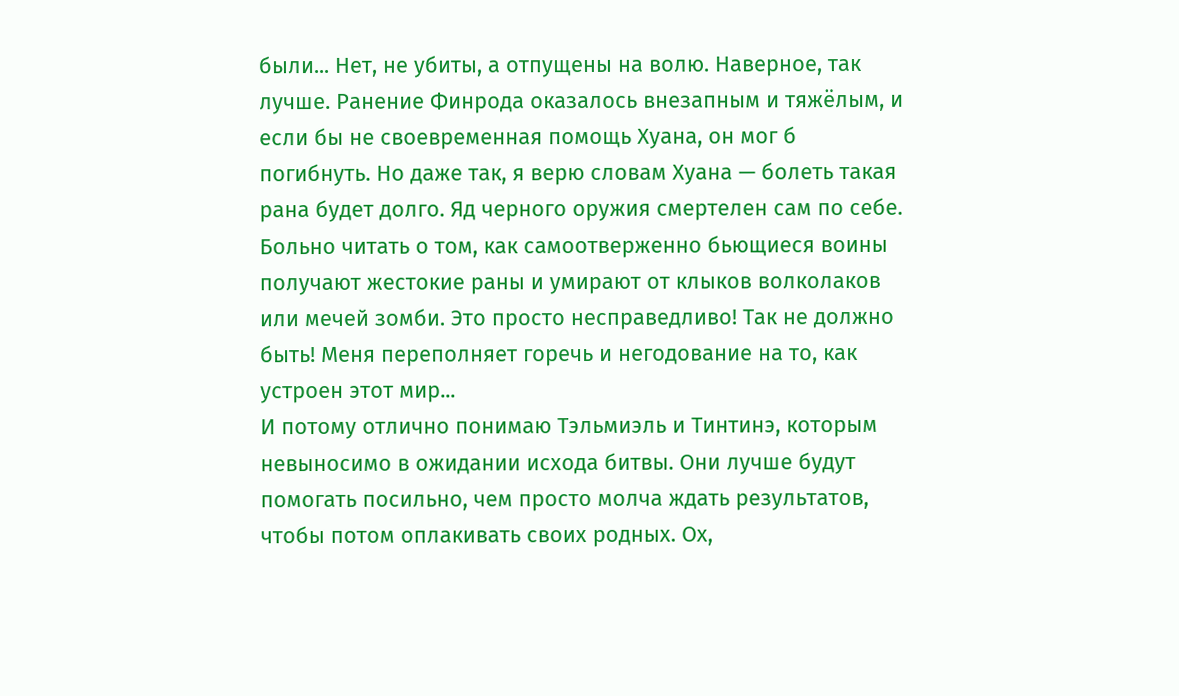были... Нет, не убиты, а отпущены на волю. Наверное, так лучше. Ранение Финрода оказалось внезапным и тяжёлым, и если бы не своевременная помощь Хуана, он мог б погибнуть. Но даже так, я верю словам Хуана — болеть такая рана будет долго. Яд черного оружия смертелен сам по себе.
Больно читать о том, как самоотверженно бьющиеся воины получают жестокие раны и умирают от клыков волколаков или мечей зомби. Это просто несправедливо! Так не должно быть! Меня переполняет горечь и негодование на то, как устроен этот мир...
И потому отлично понимаю Тэльмиэль и Тинтинэ, которым невыносимо в ожидании исхода битвы. Они лучше будут помогать посильно, чем просто молча ждать результатов, чтобы потом оплакивать своих родных. Ох,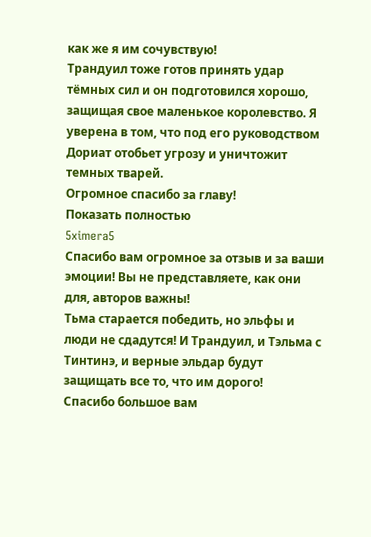как же я им сочувствую!
Трандуил тоже готов принять удар тёмных сил и он подготовился хорошо, защищая свое маленькое королевство. Я уверена в том, что под его руководством Дориат отобьет угрозу и уничтожит темных тварей.
Огромное спасибо за главу!
Показать полностью
5ximera5
Спасибо вам огромное за отзыв и за ваши эмоции! Вы не представляете, как они для, авторов важны!
Тьма старается победить, но эльфы и люди не сдадутся! И Трандуил, и Тэльма с Тинтинэ, и верные эльдар будут защищать все то, что им дорого!
Спасибо большое вам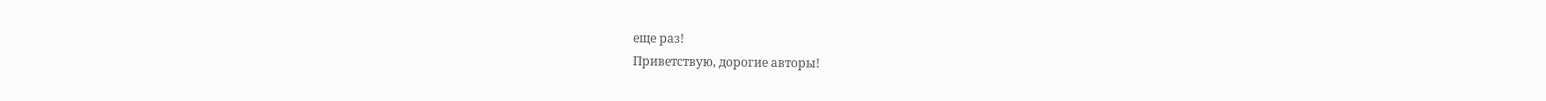еще раз!
Приветствую, дорогие авторы!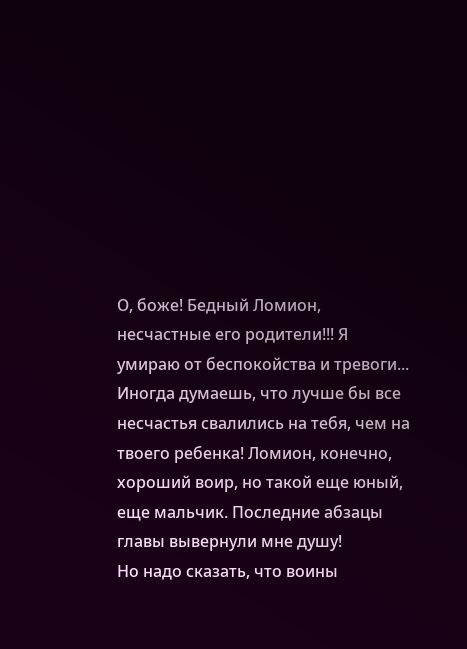О, боже! Бедный Ломион, несчастные его родители!!! Я умираю от беспокойства и тревоги... Иногда думаешь, что лучше бы все несчастья свалились на тебя, чем на твоего ребенка! Ломион, конечно, хороший воир, но такой еще юный, еще мальчик. Последние абзацы главы вывернули мне душу!
Но надо сказать, что воины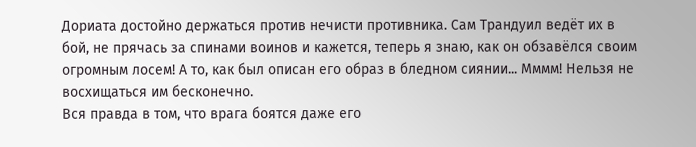Дориата достойно держаться против нечисти противника. Сам Трандуил ведёт их в бой, не прячась за спинами воинов и кажется, теперь я знаю, как он обзавёлся своим огромным лосем! А то, как был описан его образ в бледном сиянии... Мммм! Нельзя не восхищаться им бесконечно.
Вся правда в том, что врага боятся даже его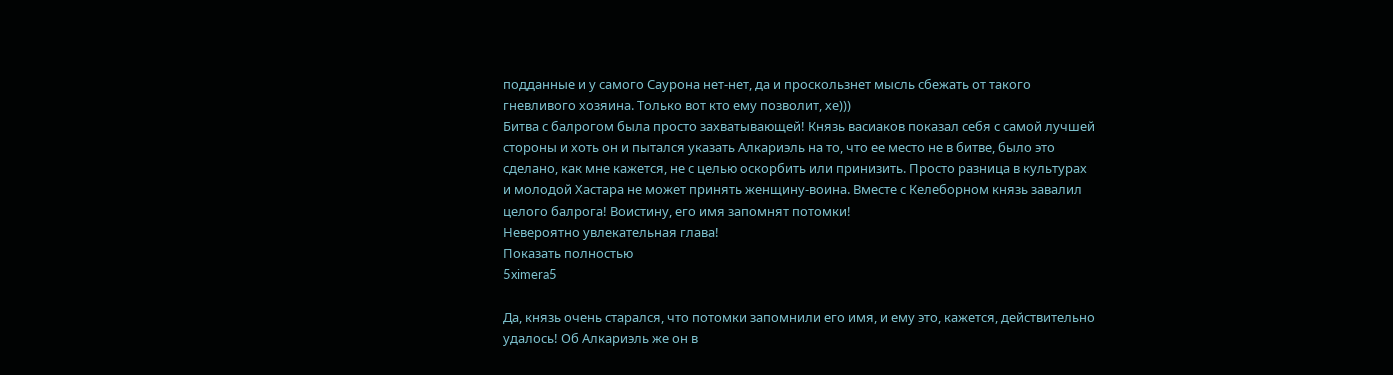подданные и у самого Саурона нет-нет, да и проскользнет мысль сбежать от такого гневливого хозяина. Только вот кто ему позволит, хе)))
Битва с балрогом была просто захватывающей! Князь васиаков показал себя с самой лучшей стороны и хоть он и пытался указать Алкариэль на то, что ее место не в битве, было это сделано, как мне кажется, не с целью оскорбить или принизить. Просто разница в культурах и молодой Хастара не может принять женщину-воина. Вместе с Келеборном князь завалил целого балрога! Воистину, его имя запомнят потомки!
Невероятно увлекательная глава!
Показать полностью
5ximera5

Да, князь очень старался, что потомки запомнили его имя, и ему это, кажется, действительно удалось! Об Алкариэль же он в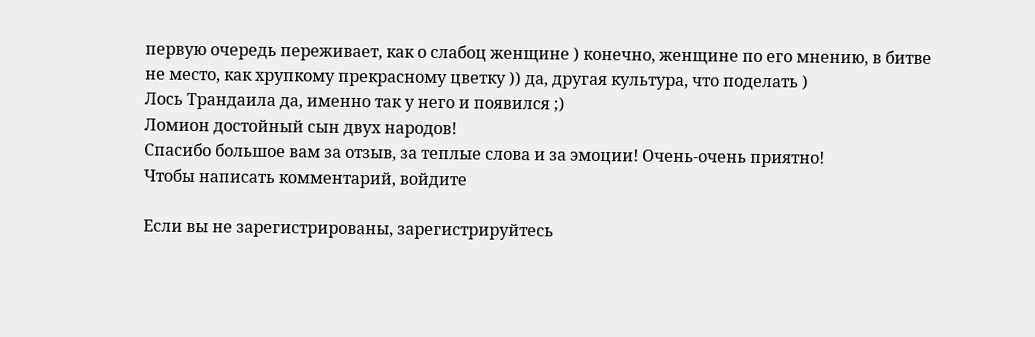первую очередь переживает, как о слабоц женщине ) конечно, женщине по его мнению, в битве не место, как хрупкому прекрасному цветку )) да, другая культура, что поделать )
Лось Трандаила да, именно так у него и появился ;)
Ломион достойный сын двух народов!
Спасибо большое вам за отзыв, за теплые слова и за эмоции! Очень-очень приятно!
Чтобы написать комментарий, войдите

Если вы не зарегистрированы, зарегистрируйтесь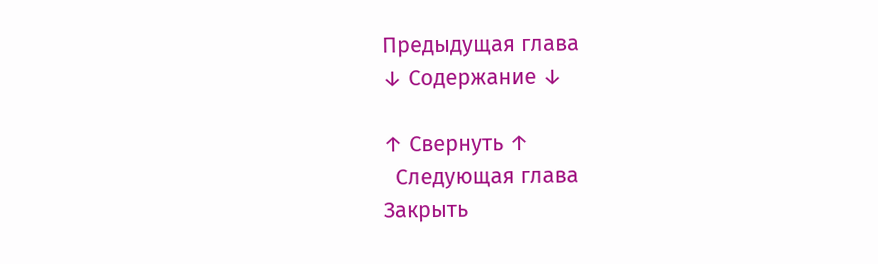Предыдущая глава
↓ Содержание ↓

↑ Свернуть ↑
  Следующая глава
Закрыть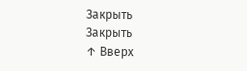Закрыть
Закрыть
↑ Вверх